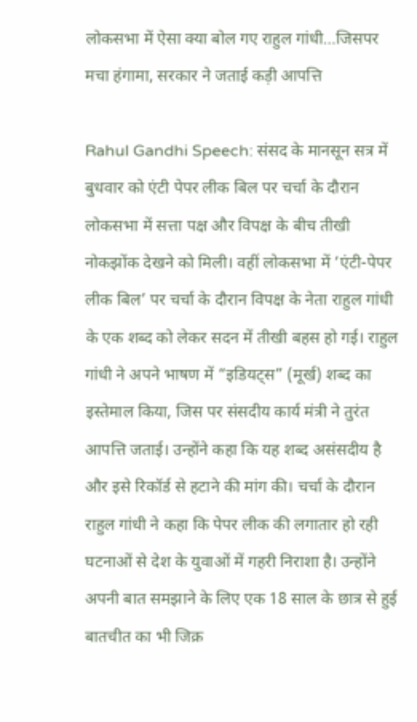लोकसभा में ऐसा क्या बोल गए राहुल गांधी…जिसपर मचा हंगामा, सरकार ने जताई कड़ी आपत्ति

Rahul Gandhi Speech: संसद के मानसून सत्र में बुधवार को एंटी पेपर लीक बिल पर चर्चा के दौरान लोकसभा में सत्ता पक्ष और विपक्ष के बीच तीखी नोकझोंक देखने को मिली। वहीं लोकसभा में ‘एंटी-पेपर लीक बिल’ पर चर्चा के दौरान विपक्ष के नेता राहुल गांधी के एक शब्द को लेकर सदन में तीखी बहस हो गई। राहुल गांधी ने अपने भाषण में “इडियट्स” (मूर्ख) शब्द का इस्तेमाल किया, जिस पर संसदीय कार्य मंत्री ने तुरंत आपत्ति जताई। उन्होंने कहा कि यह शब्द असंसदीय है और इसे रिकॉर्ड से हटाने की मांग की। चर्चा के दौरान राहुल गांधी ने कहा कि पेपर लीक की लगातार हो रही घटनाओं से देश के युवाओं में गहरी निराशा है। उन्होंने अपनी बात समझाने के लिए एक 18 साल के छात्र से हुई बातचीत का भी जिक्र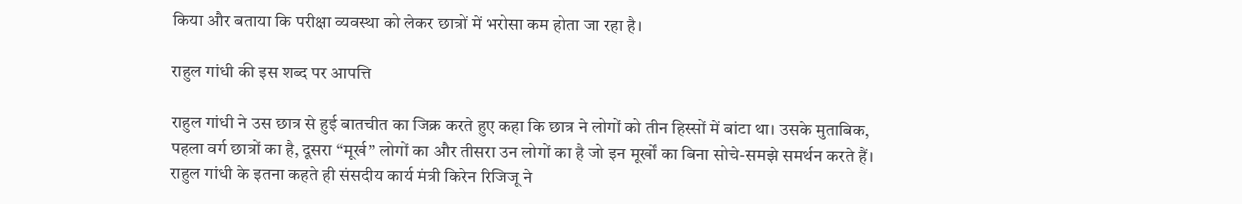किया और बताया कि परीक्षा व्यवस्था को लेकर छात्रों में भरोसा कम होता जा रहा है।

राहुल गांधी की इस शब्द पर आपत्ति

राहुल गांधी ने उस छात्र से हुई बातचीत का जिक्र करते हुए कहा कि छात्र ने लोगों को तीन हिस्सों में बांटा था। उसके मुताबिक, पहला वर्ग छात्रों का है, दूसरा “मूर्ख” लोगों का और तीसरा उन लोगों का है जो इन मूर्खों का बिना सोचे-समझे समर्थन करते हैं। राहुल गांधी के इतना कहते ही संसदीय कार्य मंत्री किरेन रिजिजू ने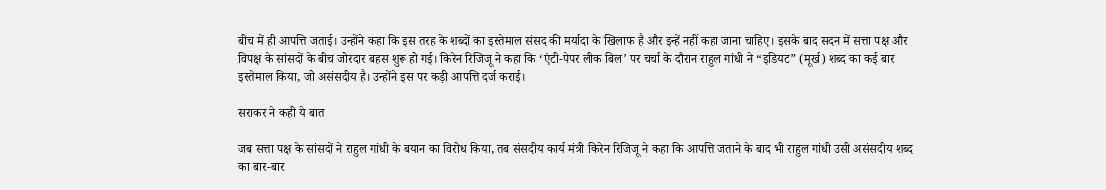बीच में ही आपत्ति जताई। उन्होंने कहा कि इस तरह के शब्दों का इस्तेमाल संसद की मर्यादा के खिलाफ है और इन्हें नहीं कहा जाना चाहिए। इसके बाद सदन में सत्ता पक्ष और विपक्ष के सांसदों के बीच जोरदार बहस शुरू हो गई। किरेन रिजिजू ने कहा कि ‘एंटी-पेपर लीक बिल’ पर चर्चा के दौरान राहुल गांधी ने “इडियट” (मूर्ख) शब्द का कई बार इस्तेमाल किया, जो असंसदीय है। उन्होंने इस पर कड़ी आपत्ति दर्ज कराई।

सराकर ने कही ये बात

जब सत्ता पक्ष के सांसदों ने राहुल गांधी के बयान का विरोध किया, तब संसदीय कार्य मंत्री किरेन रिजिजू ने कहा कि आपत्ति जताने के बाद भी राहुल गांधी उसी असंसदीय शब्द का बार-बार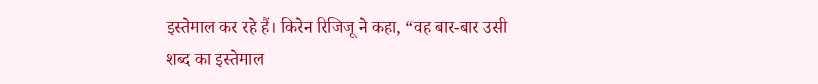इस्तेमाल कर रहे हैं। किरेन रिजिजू ने कहा, “वह बार-बार उसी शब्द का इस्तेमाल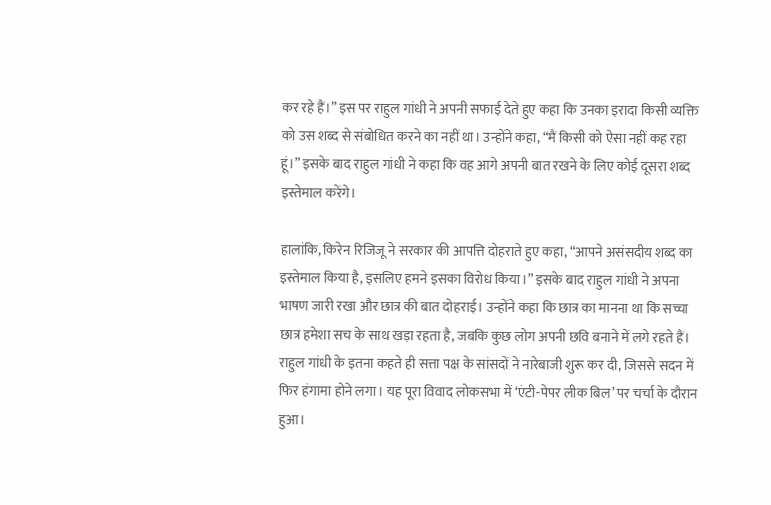कर रहे हैं।” इस पर राहुल गांधी ने अपनी सफाई देते हुए कहा कि उनका इरादा किसी व्यक्ति को उस शब्द से संबोधित करने का नहीं था। उन्होंने कहा, “मैं किसी को ऐसा नहीं कह रहा हूं।” इसके बाद राहुल गांधी ने कहा कि वह आगे अपनी बात रखने के लिए कोई दूसरा शब्द इस्तेमाल करेंगे।

हालांकि, किरेन रिजिजू ने सरकार की आपत्ति दोहराते हुए कहा, “आपने असंसदीय शब्द का इस्तेमाल किया है, इसलिए हमने इसका विरोध किया।” इसके बाद राहुल गांधी ने अपना भाषण जारी रखा और छात्र की बात दोहराई। उन्होंने कहा कि छात्र का मानना था कि सच्चा छात्र हमेशा सच के साथ खड़ा रहता है, जबकि कुछ लोग अपनी छवि बनाने में लगे रहते हैं। राहुल गांधी के इतना कहते ही सत्ता पक्ष के सांसदों ने नारेबाजी शुरू कर दी, जिससे सदन में फिर हंगामा होने लगा। यह पूरा विवाद लोकसभा में ‘एंटी-पेपर लीक बिल’ पर चर्चा के दौरान हुआ।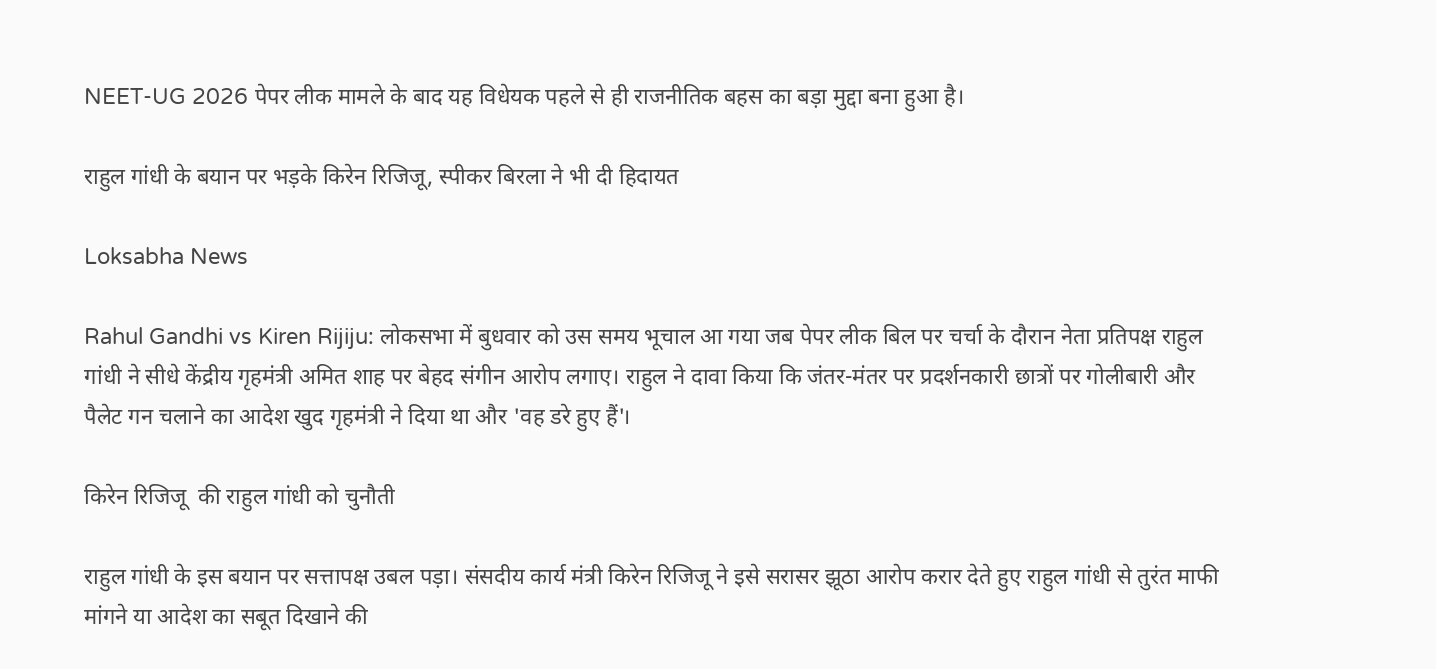NEET-UG 2026 पेपर लीक मामले के बाद यह विधेयक पहले से ही राजनीतिक बहस का बड़ा मुद्दा बना हुआ है।

राहुल गांधी के बयान पर भड़के किरेन रिजिजू, स्पीकर बिरला ने भी दी हिदायत

Loksabha News

Rahul Gandhi vs Kiren Rijiju: लोकसभा में बुधवार को उस समय भूचाल आ गया जब पेपर लीक बिल पर चर्चा के दौरान नेता प्रतिपक्ष राहुल गांधी ने सीधे केंद्रीय गृहमंत्री अमित शाह पर बेहद संगीन आरोप लगाए। राहुल ने दावा किया कि जंतर-मंतर पर प्रदर्शनकारी छात्रों पर गोलीबारी और पैलेट गन चलाने का आदेश खुद गृहमंत्री ने दिया था और 'वह डरे हुए हैं'।

किरेन रिजिजू  की राहुल गांधी को चुनौती

राहुल गांधी के इस बयान पर सत्तापक्ष उबल पड़ा। संसदीय कार्य मंत्री किरेन रिजिजू ने इसे सरासर झूठा आरोप करार देते हुए राहुल गांधी से तुरंत माफी मांगने या आदेश का सबूत दिखाने की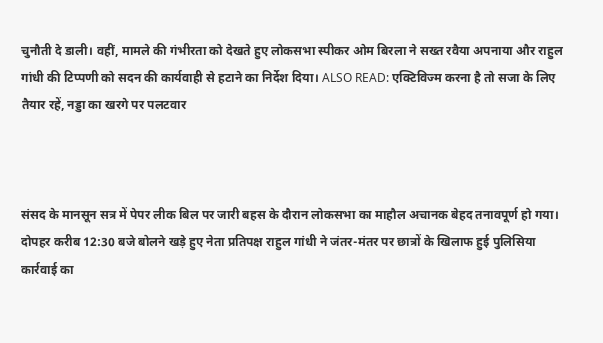चुनौती दे डाली। वहीं, मामले की गंभीरता को देखते हुए लोकसभा स्पीकर ओम बिरला ने सख्त रवैया अपनाया और राहुल गांधी की टिप्पणी को सदन की कार्यवाही से हटाने का निर्देश दिया। ALSO READ: एक्टिविज्म करना है तो सजा के लिए तैयार रहें, नड्डा का खरगे पर पलटवार



संसद के मानसून सत्र में पेपर लीक बिल पर जारी बहस के दौरान लोकसभा का माहौल अचानक बेहद तनावपूर्ण हो गया। दोपहर करीब 12:30 बजे बोलने खड़े हुए नेता प्रतिपक्ष राहुल गांधी ने जंतर-मंतर पर छात्रों के खिलाफ हुई पुलिसिया कार्रवाई का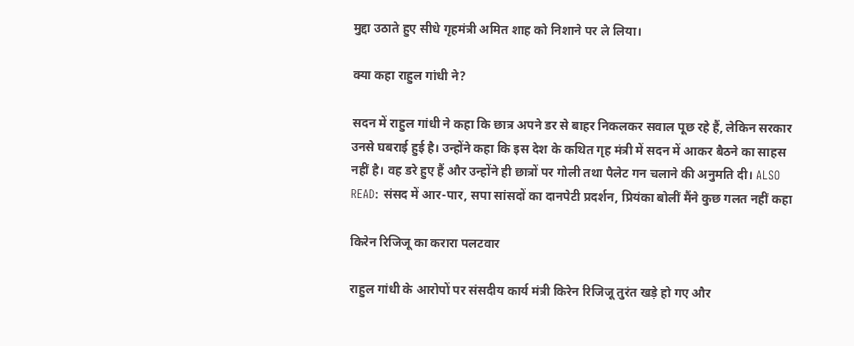मुद्दा उठाते हुए सीधे गृहमंत्री अमित शाह को निशाने पर ले लिया।

क्या कहा राहुल गांधी ने?

सदन में राहुल गांधी ने कहा कि छात्र अपने डर से बाहर निकलकर सवाल पूछ रहे हैं, लेकिन सरकार उनसे घबराई हुई है। उन्होंने कहा कि इस देश के कथित गृह मंत्री में सदन में आकर बैठने का साहस नहीं है। वह डरे हुए हैं और उन्होंने ही छात्रों पर गोली तथा पैलेट गन चलाने की अनुमति दी। ALSO READ: संसद में आर-पार, सपा सांसदों का दानपेटी प्रदर्शन, प्रियंका बोलीं मैंने कुछ गलत नहीं कहा

किरेन रिजिजू का करारा पलटवार

राहुल गांधी के आरोपों पर संसदीय कार्य मंत्री किरेन रिजिजू तुरंत खड़े हो गए और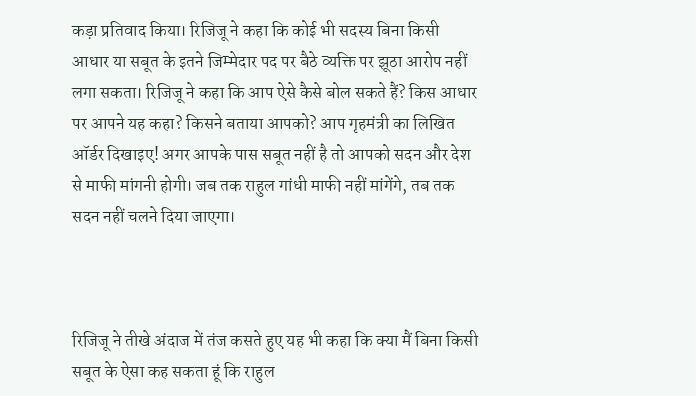कड़ा प्रतिवाद किया। रिजिजू ने कहा कि कोई भी सदस्य बिना किसी आधार या सबूत के इतने जिम्मेदार पद पर बैठे व्यक्ति पर झूठा आरोप नहीं लगा सकता। रिजिजू ने कहा कि आप ऐसे कैसे बोल सकते हैं? किस आधार पर आपने यह कहा? किसने बताया आपको? आप गृहमंत्री का लिखित ऑर्डर दिखाइए! अगर आपके पास सबूत नहीं है तो आपको सदन और देश से माफी मांगनी होगी। जब तक राहुल गांधी माफी नहीं मांगेंगे, तब तक सदन नहीं चलने दिया जाएगा।



रिजिजू ने तीखे अंदाज में तंज कसते हुए यह भी कहा कि क्या मैं बिना किसी सबूत के ऐसा कह सकता हूं कि राहुल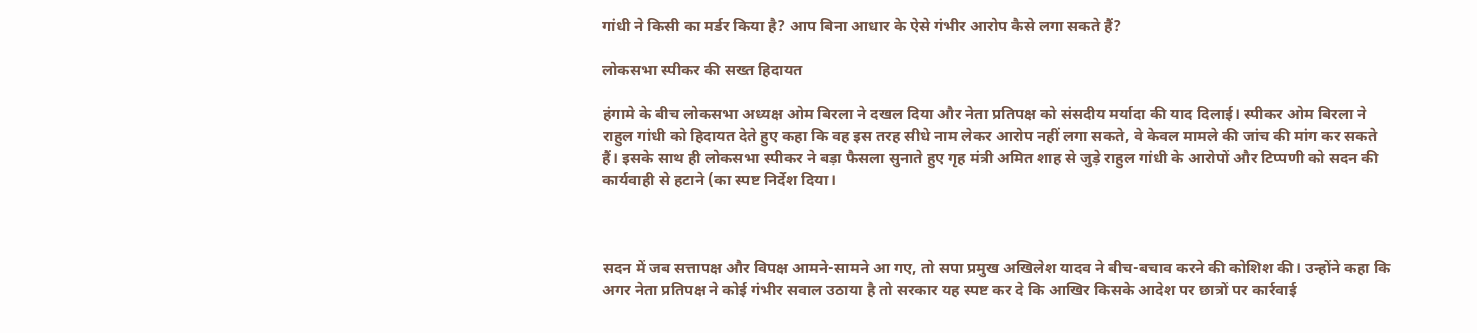गांधी ने किसी का मर्डर किया है? आप बिना आधार के ऐसे गंभीर आरोप कैसे लगा सकते हैं?

लोकसभा स्पीकर की सख्त हिदायत

हंगामे के बीच लोकसभा अध्यक्ष ओम बिरला ने दखल दिया और नेता प्रतिपक्ष को संसदीय मर्यादा की याद दिलाई। स्पीकर ओम बिरला ने राहुल गांधी को हिदायत देते हुए कहा कि वह इस तरह सीधे नाम लेकर आरोप नहीं लगा सकते, वे केवल मामले की जांच की मांग कर सकते हैं। इसके साथ ही लोकसभा स्पीकर ने बड़ा फैसला सुनाते हुए गृह मंत्री अमित शाह से जुड़े राहुल गांधी के आरोपों और टिप्पणी को सदन की कार्यवाही से हटाने (का स्पष्ट निर्देश दिया।



सदन में जब सत्तापक्ष और विपक्ष आमने-सामने आ गए, तो सपा प्रमुख अखिलेश यादव ने बीच-बचाव करने की कोशिश की। उन्होंने कहा कि अगर नेता प्रतिपक्ष ने कोई गंभीर सवाल उठाया है तो सरकार यह स्पष्ट कर दे कि आखिर किसके आदेश पर छात्रों पर कार्रवाई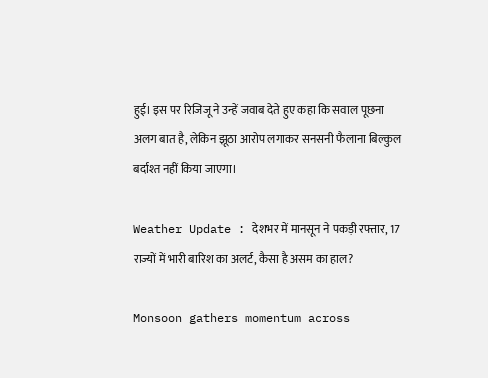हुई। इस पर रिजिजू ने उन्हें जवाब देते हुए कहा कि सवाल पूछना अलग बात है, लेकिन झूठा आरोप लगाकर सनसनी फैलाना बिल्कुल बर्दाश्त नहीं किया जाएगा।

Weather Update : देशभर में मानसून ने पकड़ी रफ्तार, 17 राज्यों में भारी बारिश का अलर्ट, कैसा है असम का हाल?

Monsoon gathers momentum across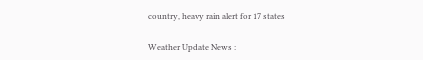country, heavy rain alert for 17 states

Weather Update News :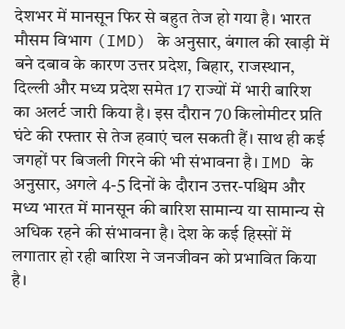देशभर में मानसून फिर से बहुत तेज हो गया है। भारत मौसम विभाग (IMD) के अनुसार, बंगाल की खाड़ी में बने दबाव के कारण उत्तर प्रदेश, बिहार, राजस्थान, दिल्ली और मध्य प्रदेश समेत 17 राज्यों में भारी बारिश का अलर्ट जारी किया है। इस दौरान 70 किलोमीटर प्रति घंटे की रफ्तार से तेज हवाएं चल सकती हैं। साथ ही कई जगहों पर बिजली गिरने की भी संभावना है। IMD के अनुसार, अगले 4-5 दिनों के दौरान उत्तर-पश्चिम और मध्य भारत में मानसून की बारिश सामान्य या सामान्य से अधिक रहने की संभावना है। देश के कई हिस्सों में लगातार हो रही बारिश ने जनजीवन को प्रभावित किया है।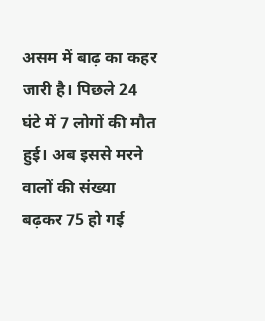असम में बाढ़ का कहर जारी है। पिछले 24 घंटे में 7 लोगों की मौत हुई। अब इससे मरने वालों की संख्या बढ़कर 75 हो गई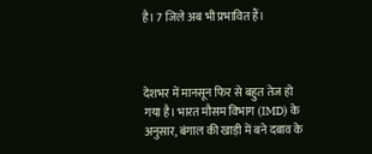है। 7 जिले अब भी प्रभावित हैं।



देशभर में मानसून फिर से बहुत तेज हो गया है। भारत मौसम विभाग (IMD) के अनुसार, बंगाल की खाड़ी में बने दबाव के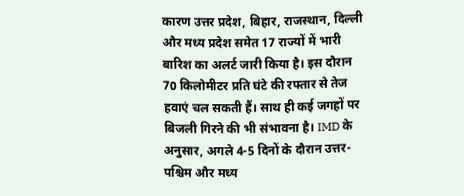कारण उत्तर प्रदेश, बिहार, राजस्थान, दिल्ली और मध्य प्रदेश समेत 17 राज्यों में भारी बारिश का अलर्ट जारी किया है। इस दौरान 70 किलोमीटर प्रति घंटे की रफ्तार से तेज हवाएं चल सकती हैं। साथ ही कई जगहों पर बिजली गिरने की भी संभावना है। IMD के अनुसार, अगले 4-5 दिनों के दौरान उत्तर-पश्चिम और मध्य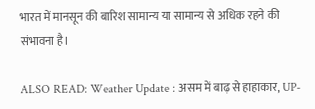भारत में मानसून की बारिश सामान्य या सामान्य से अधिक रहने की संभावना है।

ALSO READ: Weather Update : असम में बाढ़ से हाहाकार, UP-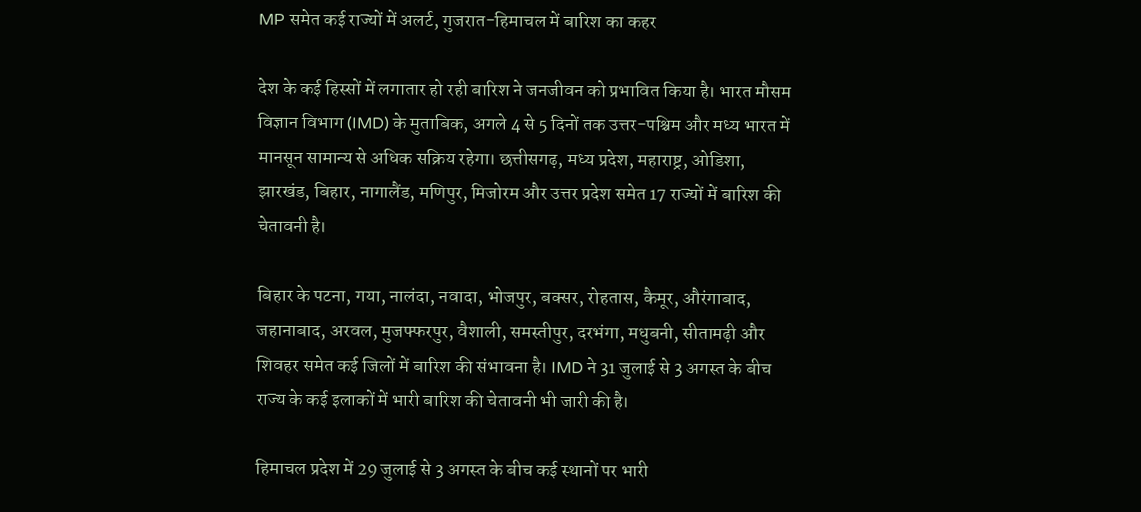MP समेत कई राज्‍यों में अलर्ट, गुजरात-हिमाचल में बारिश का कहर

देश के कई हिस्सों में लगातार हो रही बारिश ने जनजीवन को प्रभावित किया है। भारत मौसम विज्ञान विभाग (IMD) के मुताबिक, अगले 4 से 5 दिनों तक उत्तर-पश्चिम और मध्य भारत में मानसून सामान्य से अधिक सक्रिय रहेगा। छत्तीसगढ़, मध्य प्रदेश, महाराष्ट्र, ओडिशा, झारखंड, बिहार, नागालैंड, मणिपुर, मिजोरम और उत्तर प्रदेश समेत 17 राज्यों में बारिश की चेतावनी है।

बिहार के पटना, गया, नालंदा, नवादा, भोजपुर, बक्सर, रोहतास, कैमूर, औरंगाबाद, जहानाबाद, अरवल, मुजफ्फरपुर, वैशाली, समस्तीपुर, दरभंगा, मधुबनी, सीतामढ़ी और शिवहर समेत कई जिलों में बारिश की संभावना है। IMD ने 31 जुलाई से 3 अगस्त के बीच राज्य के कई इलाकों में भारी बारिश की चेतावनी भी जारी की है।

हिमाचल प्रदेश में 29 जुलाई से 3 अगस्त के बीच कई स्थानों पर भारी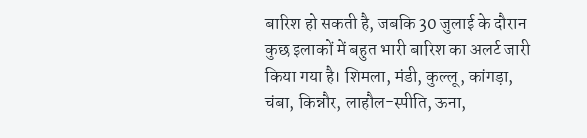बारिश हो सकती है, जबकि 30 जुलाई के दौरान कुछ इलाकों में बहुत भारी बारिश का अलर्ट जारी किया गया है। शिमला, मंडी, कुल्लू, कांगड़ा, चंबा, किन्नौर, लाहौल-स्पीति, ऊना,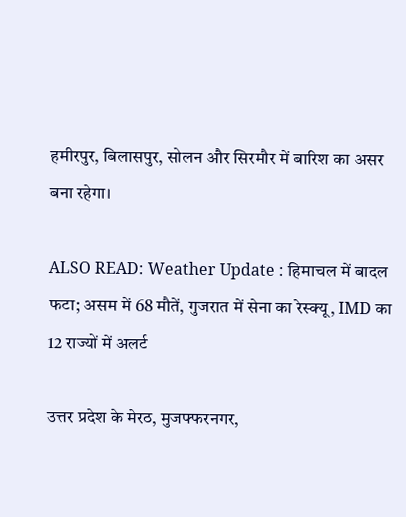हमीरपुर, बिलासपुर, सोलन और सिरमौर में बारिश का असर बना रहेगा।

ALSO READ: Weather Update : हिमाचल में बादल फटा; असम में 68 मौतें, गुजरात में सेना का रेस्क्यू, IMD का 12 राज्यों में अलर्ट

उत्तर प्रदेश के मेरठ, मुजफ्फरनगर,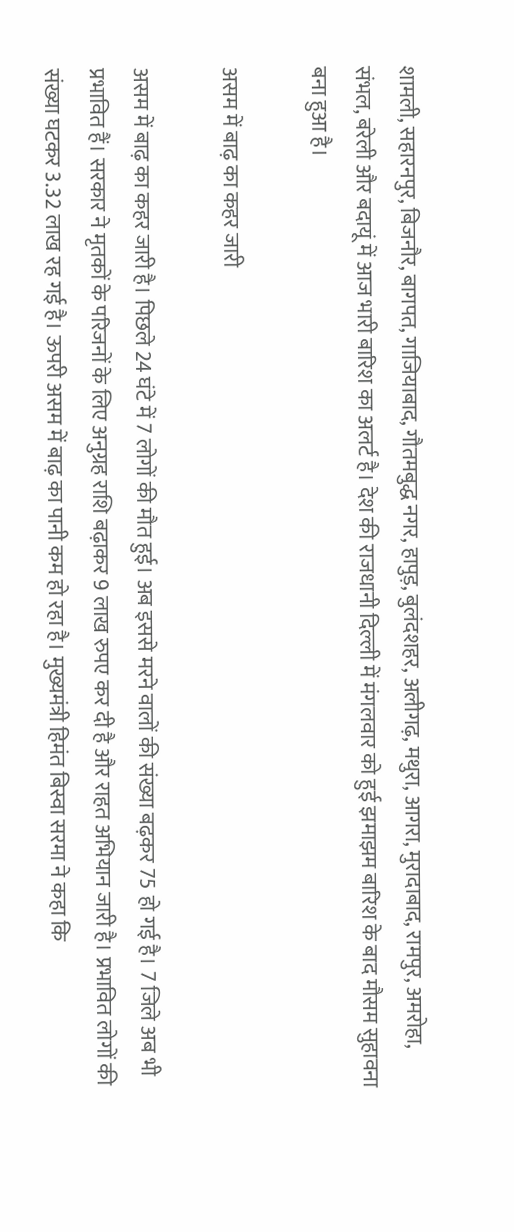शामली, सहारनपुर, बिजनौर, बागपत, गाजियाबाद, गौतमबुद्ध नगर, हापुड़, बुलंदशहर, अलीगढ़, मथुरा, आगरा, मुरादाबाद, रामपुर, अमरोहा, संभल, बरेली और बदायूं में आज भारी बारिश का अलर्ट है। देश की राजधानी दिल्ली में मंगलवार को हुई झमाझम बारिश के बाद मौसम सुहावना बना हुआ है।

असम में बाढ़ का कहर जारी

असम में बाढ़ का कहर जारी है। पिछले 24 घंटे में 7 लोगों की मौत हुई। अब इससे मरने वालों की संख्या बढ़कर 75 हो गई है। 7 जिले अब भी प्रभावित हैं। सरकार ने मृतकों के परिजनों के लिए अनुग्रह राशि बढ़ाकर 9 लाख रुपए कर दी है और राहत अभियान जारी है। प्रभावित लोगों की संख्या घटकर 3.32 लाख रह गई है। ऊपरी असम में बाढ़ का पानी कम हो रहा है। मुख्यमंत्री हिमंत बिस्वा सरमा ने कहा कि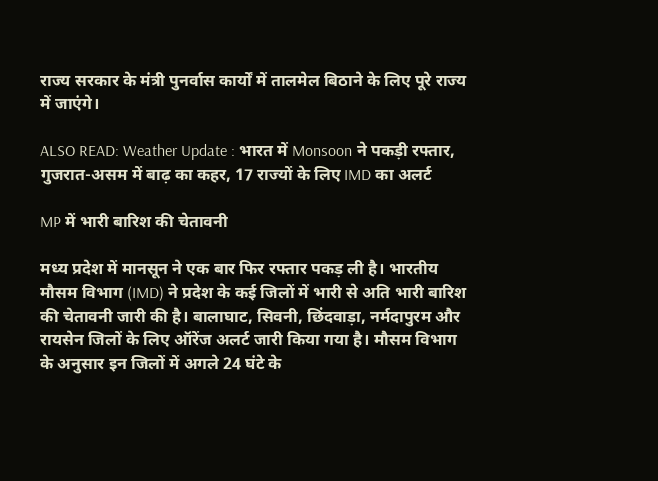राज्य सरकार के मंत्री पुनर्वास कार्यों में तालमेल बिठाने के लिए पूरे राज्य में जाएंगे।

ALSO READ: Weather Update : भारत में Monsoon ने पकड़ी रफ्तार, गुजरात-असम में बाढ़ का कहर, 17 राज्यों के लिए IMD का अलर्ट

MP में भारी बारिश की चेतावनी

मध्य प्रदेश में मानसून ने एक बार फिर रफ्तार पकड़ ली है। भारतीय मौसम विभाग (IMD) ने प्रदेश के कई जिलों में भारी से अति भारी बारिश की चेतावनी जारी की है। बालाघाट, सिवनी, छिंदवाड़ा, नर्मदापुरम और रायसेन जिलों के लिए ऑरेंज अलर्ट जारी किया गया है। मौसम विभाग के अनुसार इन जिलों में अगले 24 घंटे के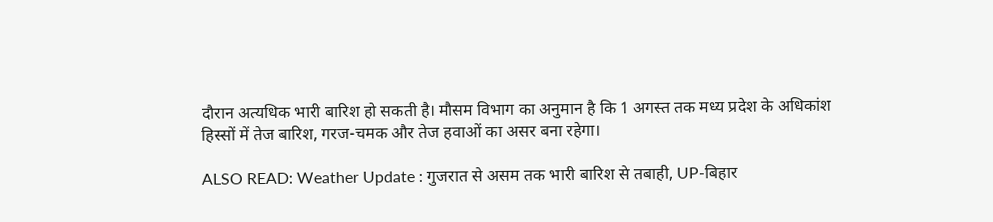दौरान अत्यधिक भारी बारिश हो सकती है। मौसम विभाग का अनुमान है कि 1 अगस्त तक मध्य प्रदेश के अधिकांश हिस्सों में तेज बारिश, गरज-चमक और तेज हवाओं का असर बना रहेगा।

ALSO READ: Weather Update : गुजरात से असम तक भारी बारिश से तबाही, UP-बिहार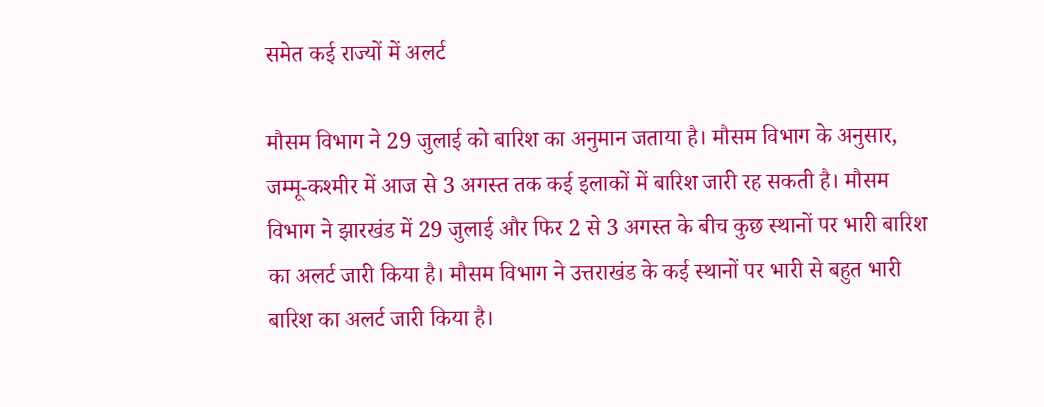समेत कई राज्यों में अलर्ट

मौसम विभाग ने 29 जुलाई को बारिश का अनुमान जताया है। मौसम विभाग के अनुसार, जम्मू-कश्मीर में आज से 3 अगस्त तक कई इलाकों में बारिश जारी रह सकती है। मौसम विभाग ने झारखंड में 29 जुलाई और फिर 2 से 3 अगस्त के बीच कुछ स्थानों पर भारी बारिश का अलर्ट जारी किया है। मौसम विभाग ने उत्तराखंड के कई स्थानों पर भारी से बहुत भारी बारिश का अलर्ट जारी किया है।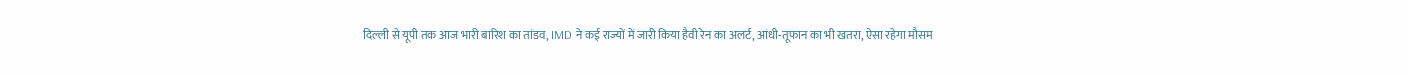दिल्ली से यूपी तक आज भारी बारिश का तांडव, IMD ने कई राज्यों में जारी किया हैवी रेन का अलर्ट, आंधी-तूफान का भी खतरा, ऐसा रहेगा मौसम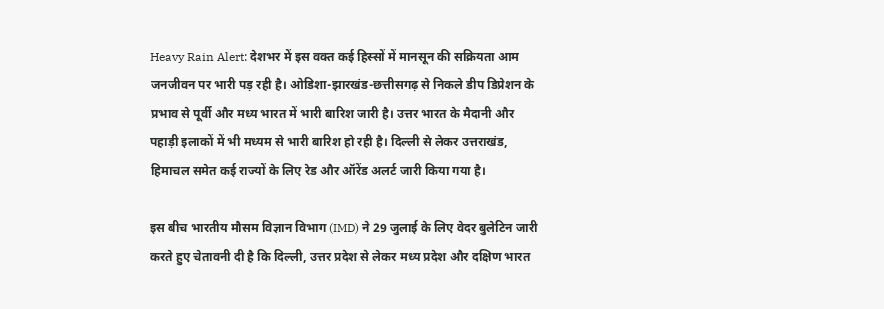Heavy Rain Alert: देशभर में इस वक्त कई हिस्सों में मानसून की सक्रियता आम जनजीवन पर भारी पड़ रही है। ओडिशा-झारखंड-छत्तीसगढ़ से निकले डीप डिप्रेशन के प्रभाव से पूर्वी और मध्य भारत में भारी बारिश जारी है। उत्तर भारत के मैदानी और पहाड़ी इलाकों में भी मध्यम से भारी बारिश हो रही है। दिल्ली से लेकर उत्तराखंड, हिमाचल समेत कई राज्यों के लिए रेड और ऑरेंड अलर्ट जारी किया गया है।

इस बीच भारतीय मौसम विज्ञान विभाग (IMD) ने 29 जुलाई के लिए वेदर बुलेटिन जारी करते हुए चेतावनी दी है कि दिल्ली, उत्तर प्रदेश से लेकर मध्य प्रदेश और दक्षिण भारत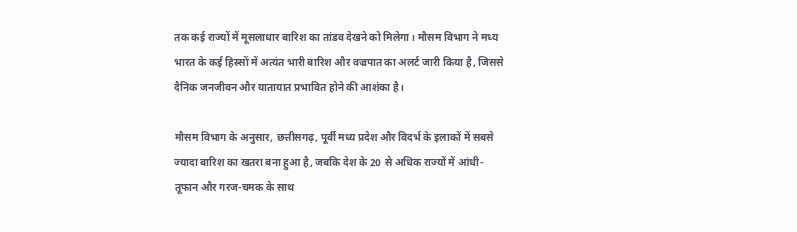तक कई राज्यों में मूसलाधार बारिश का तांडव देखने को मिलेगा। मौसम विभाग ने मध्य भारत के कई हिस्सों में अत्यंत भारी बारिश और वज्रपात का अलर्ट जारी किया है, जिससे दैनिक जनजीवन और यातायात प्रभावित होने की आशंका है।

मौसम विभाग के अनुसार, छत्तीसगढ़, पूर्वी मध्य प्रदेश और विदर्भ के इलाकों में सबसे ज्यादा बारिश का खतरा बना हुआ है, जबकि देश के 20 से अधिक राज्यों में आंधी-तूफान और गरज-चमक के साथ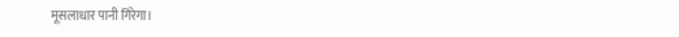मूसलाधार पानी गिरेगा।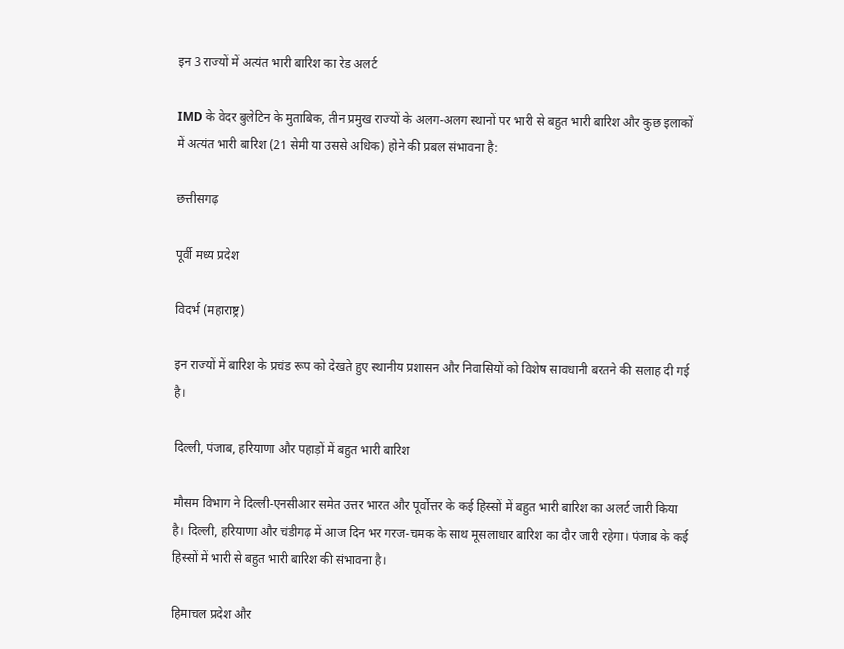इन 3 राज्यों में अत्यंत भारी बारिश का रेड अलर्ट

IMD के वेदर बुलेटिन के मुताबिक, तीन प्रमुख राज्यों के अलग-अलग स्थानों पर भारी से बहुत भारी बारिश और कुछ इलाकों में अत्यंत भारी बारिश (21 सेमी या उससे अधिक) होने की प्रबल संभावना है:

छत्तीसगढ़

पूर्वी मध्य प्रदेश

विदर्भ (महाराष्ट्र)

इन राज्यों में बारिश के प्रचंड रूप को देखते हुए स्थानीय प्रशासन और निवासियों को विशेष सावधानी बरतने की सलाह दी गई है।

दिल्ली, पंजाब, हरियाणा और पहाड़ों में बहुत भारी बारिश

मौसम विभाग ने दिल्ली-एनसीआर समेत उत्तर भारत और पूर्वोत्तर के कई हिस्सों में बहुत भारी बारिश का अलर्ट जारी किया है। दिल्ली, हरियाणा और चंडीगढ़ में आज दिन भर गरज-चमक के साथ मूसलाधार बारिश का दौर जारी रहेगा। पंजाब के कई हिस्सों में भारी से बहुत भारी बारिश की संभावना है।

हिमाचल प्रदेश और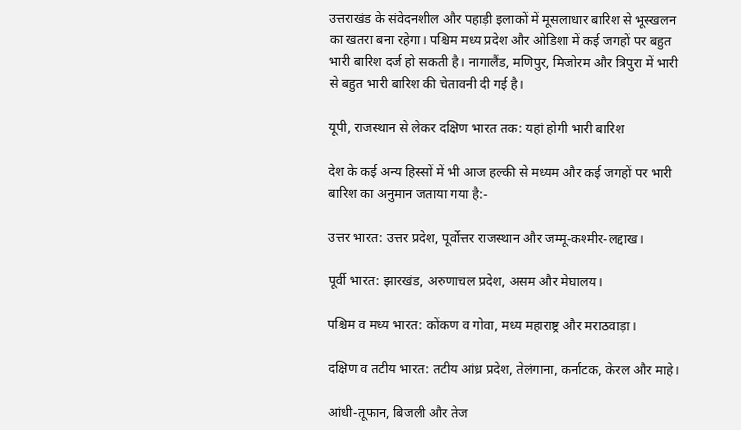उत्तराखंड के संवेदनशील और पहाड़ी इलाकों में मूसलाधार बारिश से भूस्खलन का खतरा बना रहेगा। पश्चिम मध्य प्रदेश और ओडिशा में कई जगहों पर बहुत भारी बारिश दर्ज हो सकती है। नागालैंड, मणिपुर, मिजोरम और त्रिपुरा में भारी से बहुत भारी बारिश की चेतावनी दी गई है।

यूपी, राजस्थान से लेकर दक्षिण भारत तक: यहां होगी भारी बारिश

देश के कई अन्य हिस्सों में भी आज हल्की से मध्यम और कई जगहों पर भारी बारिश का अनुमान जताया गया है:-

उत्तर भारत: उत्तर प्रदेश, पूर्वोत्तर राजस्थान और जम्मू-कश्मीर-लद्दाख।

पूर्वी भारत: झारखंड, अरुणाचल प्रदेश, असम और मेघालय।

पश्चिम व मध्य भारत: कोंकण व गोवा, मध्य महाराष्ट्र और मराठवाड़ा।

दक्षिण व तटीय भारत: तटीय आंध्र प्रदेश, तेलंगाना, कर्नाटक, केरल और माहे।

आंधी-तूफान, बिजली और तेज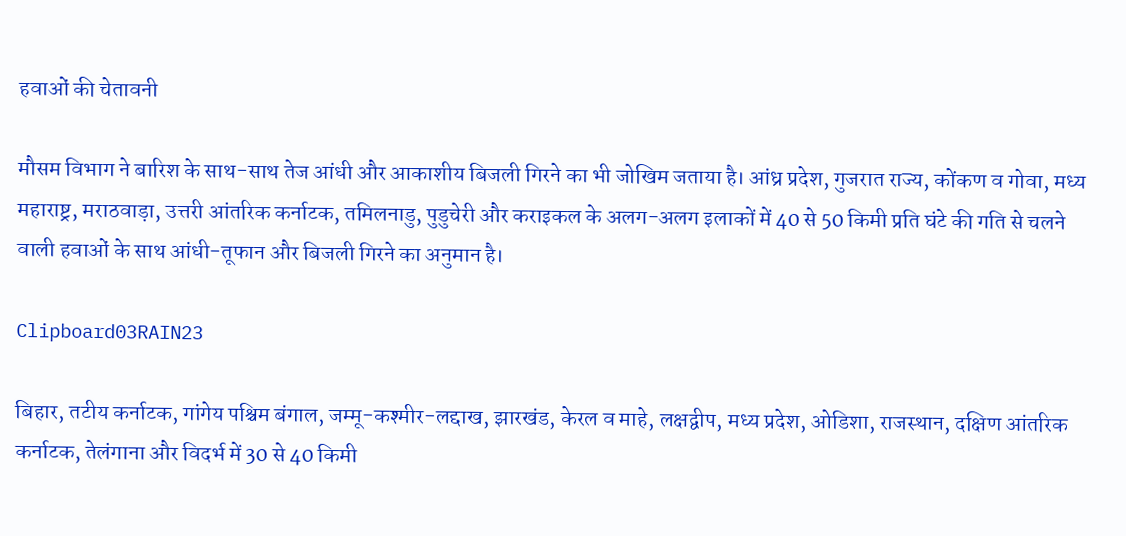हवाओं की चेतावनी

मौसम विभाग ने बारिश के साथ-साथ तेज आंधी और आकाशीय बिजली गिरने का भी जोखिम जताया है। आंध्र प्रदेश, गुजरात राज्य, कोंकण व गोवा, मध्य महाराष्ट्र, मराठवाड़ा, उत्तरी आंतरिक कर्नाटक, तमिलनाडु, पुडुचेरी और कराइकल के अलग-अलग इलाकों में 40 से 50 किमी प्रति घंटे की गति से चलने वाली हवाओं के साथ आंधी-तूफान और बिजली गिरने का अनुमान है।

Clipboard03RAIN23

बिहार, तटीय कर्नाटक, गांगेय पश्चिम बंगाल, जम्मू-कश्मीर-लद्दाख, झारखंड, केरल व माहे, लक्षद्वीप, मध्य प्रदेश, ओडिशा, राजस्थान, दक्षिण आंतरिक कर्नाटक, तेलंगाना और विदर्भ में 30 से 40 किमी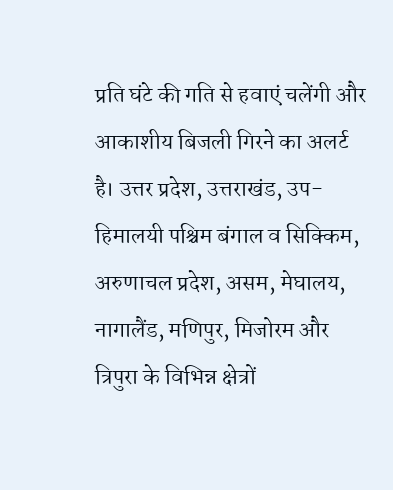प्रति घंटे की गति से हवाएं चलेंगी और आकाशीय बिजली गिरने का अलर्ट है। उत्तर प्रदेश, उत्तराखंड, उप-हिमालयी पश्चिम बंगाल व सिक्किम, अरुणाचल प्रदेश, असम, मेघालय, नागालैंड, मणिपुर, मिजोरम और त्रिपुरा के विभिन्न क्षेत्रों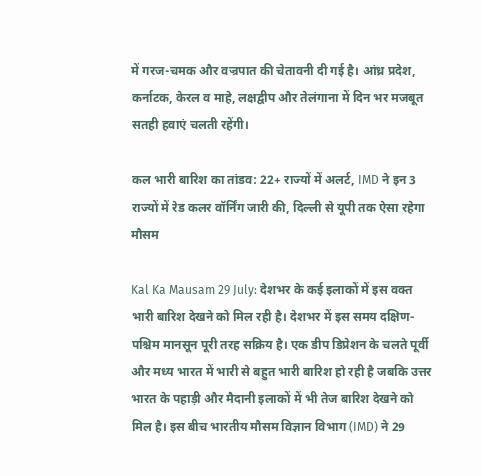में गरज-चमक और वज्रपात की चेतावनी दी गई है। आंध्र प्रदेश, कर्नाटक, केरल व माहे, लक्षद्वीप और तेलंगाना में दिन भर मजबूत सतही हवाएं चलती रहेंगी।

कल भारी बारिश का तांडव: 22+ राज्यों में अलर्ट, IMD ने इन 3 राज्यों में रेड कलर वॉर्निंग जारी की, दिल्ली से यूपी तक ऐसा रहेगा मौसम

Kal Ka Mausam 29 July: देशभर के कई इलाकों में इस वक्त भारी बारिश देखने को मिल रही है। देशभर में इस समय दक्षिण-पश्चिम मानसून पूरी तरह सक्रिय है। एक डीप डिप्रेशन के चलते पूर्वी और मध्य भारत में भारी से बहुत भारी बारिश हो रही है जबकि उत्तर भारत के पहाड़ी और मैदानी इलाकों में भी तेज बारिश देखने को मिल है। इस बीच भारतीय मौसम विज्ञान विभाग (IMD) ने 29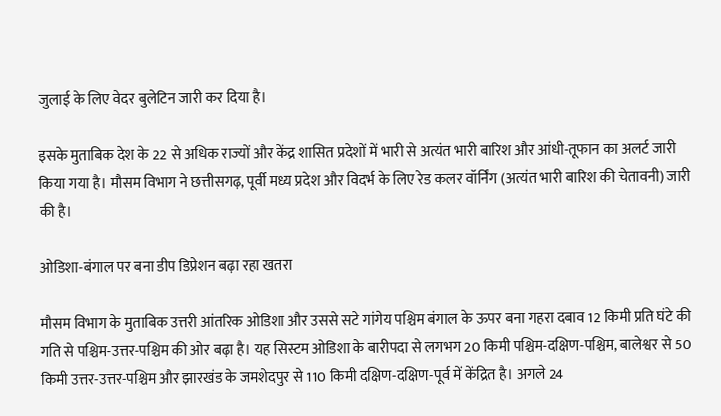जुलाई के लिए वेदर बुलेटिन जारी कर दिया है।

इसके मुताबिक देश के 22 से अधिक राज्यों और केंद्र शासित प्रदेशों में भारी से अत्यंत भारी बारिश और आंधी-तूफान का अलर्ट जारी किया गया है। मौसम विभाग ने छत्तीसगढ़, पूर्वी मध्य प्रदेश और विदर्भ के लिए रेड कलर वॉर्निंग (अत्यंत भारी बारिश की चेतावनी) जारी की है।

ओडिशा-बंगाल पर बना डीप डिप्रेशन बढ़ा रहा खतरा

मौसम विभाग के मुताबिक उत्तरी आंतरिक ओडिशा और उससे सटे गांगेय पश्चिम बंगाल के ऊपर बना गहरा दबाव 12 किमी प्रति घंटे की गति से पश्चिम-उत्तर-पश्चिम की ओर बढ़ा है। यह सिस्टम ओडिशा के बारीपदा से लगभग 20 किमी पश्चिम-दक्षिण-पश्चिम, बालेश्वर से 50 किमी उत्तर-उत्तर-पश्चिम और झारखंड के जमशेदपुर से 110 किमी दक्षिण-दक्षिण-पूर्व में केंद्रित है। अगले 24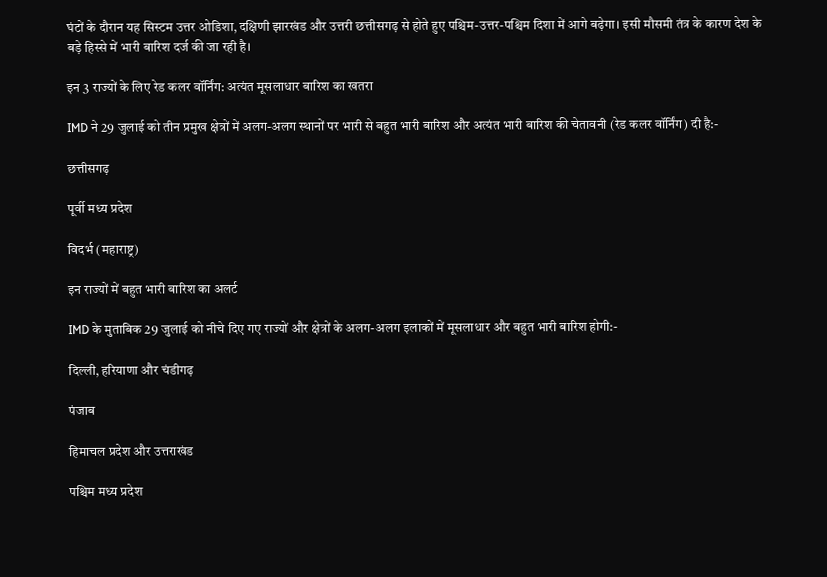घंटों के दौरान यह सिस्टम उत्तर ओडिशा, दक्षिणी झारखंड और उत्तरी छत्तीसगढ़ से होते हुए पश्चिम-उत्तर-पश्चिम दिशा में आगे बढ़ेगा। इसी मौसमी तंत्र के कारण देश के बड़े हिस्से में भारी बारिश दर्ज की जा रही है।

इन 3 राज्यों के लिए रेड कलर वॉर्निंग: अत्यंत मूसलाधार बारिश का खतरा

IMD ने 29 जुलाई को तीन प्रमुख क्षेत्रों में अलग-अलग स्थानों पर भारी से बहुत भारी बारिश और अत्यंत भारी बारिश की चेतावनी (रेड कलर वॉर्निंग) दी है:-

छत्तीसगढ़

पूर्वी मध्य प्रदेश

विदर्भ (महाराष्ट्र)

इन राज्यों में बहुत भारी बारिश का अलर्ट

IMD के मुताबिक 29 जुलाई को नीचे दिए गए राज्यों और क्षेत्रों के अलग-अलग इलाकों में मूसलाधार और बहुत भारी बारिश होगी:-

दिल्ली, हरियाणा और चंडीगढ़

पंजाब

हिमाचल प्रदेश और उत्तराखंड

पश्चिम मध्य प्रदेश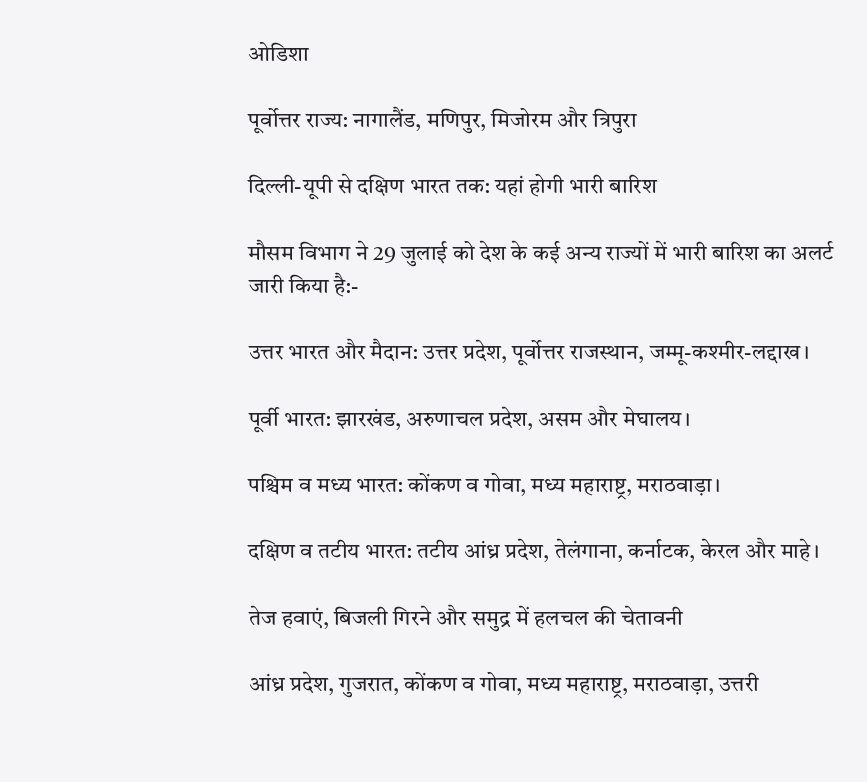ओडिशा

पूर्वोत्तर राज्य: नागालैंड, मणिपुर, मिजोरम और त्रिपुरा

दिल्ली-यूपी से दक्षिण भारत तक: यहां होगी भारी बारिश

मौसम विभाग ने 29 जुलाई को देश के कई अन्य राज्यों में भारी बारिश का अलर्ट जारी किया है:-

उत्तर भारत और मैदान: उत्तर प्रदेश, पूर्वोत्तर राजस्थान, जम्मू-कश्मीर-लद्दाख।

पूर्वी भारत: झारखंड, अरुणाचल प्रदेश, असम और मेघालय।

पश्चिम व मध्य भारत: कोंकण व गोवा, मध्य महाराष्ट्र, मराठवाड़ा।

दक्षिण व तटीय भारत: तटीय आंध्र प्रदेश, तेलंगाना, कर्नाटक, केरल और माहे।

तेज हवाएं, बिजली गिरने और समुद्र में हलचल की चेतावनी

आंध्र प्रदेश, गुजरात, कोंकण व गोवा, मध्य महाराष्ट्र, मराठवाड़ा, उत्तरी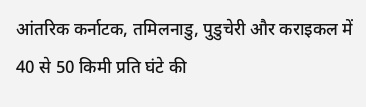आंतरिक कर्नाटक, तमिलनाडु, पुडुचेरी और कराइकल में 40 से 50 किमी प्रति घंटे की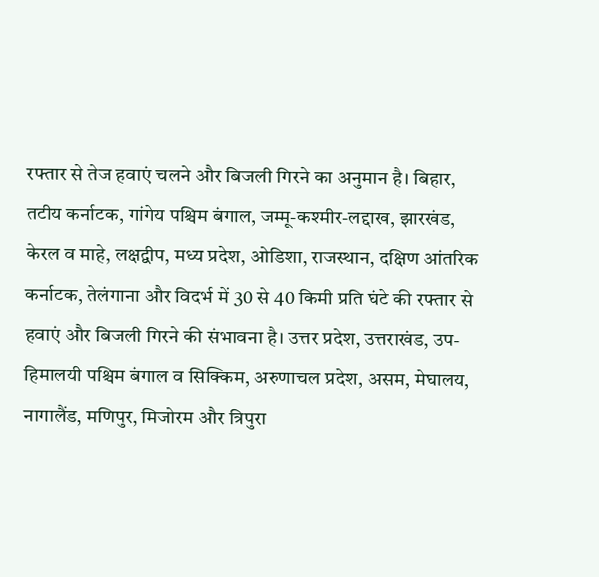रफ्तार से तेज हवाएं चलने और बिजली गिरने का अनुमान है। बिहार, तटीय कर्नाटक, गांगेय पश्चिम बंगाल, जम्मू-कश्मीर-लद्दाख, झारखंड, केरल व माहे, लक्षद्वीप, मध्य प्रदेश, ओडिशा, राजस्थान, दक्षिण आंतरिक कर्नाटक, तेलंगाना और विदर्भ में 30 से 40 किमी प्रति घंटे की रफ्तार से हवाएं और बिजली गिरने की संभावना है। उत्तर प्रदेश, उत्तराखंड, उप-हिमालयी पश्चिम बंगाल व सिक्किम, अरुणाचल प्रदेश, असम, मेघालय, नागालैंड, मणिपुर, मिजोरम और त्रिपुरा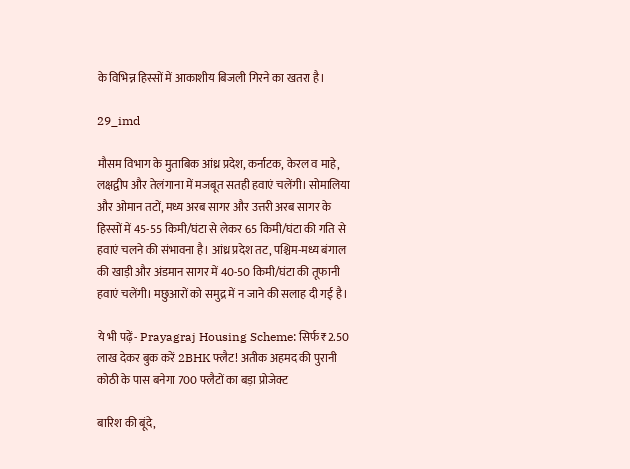के विभिन्न हिस्सों में आकाशीय बिजली गिरने का खतरा है।

29_imd

मौसम विभाग के मुताबिक आंध्र प्रदेश, कर्नाटक, केरल व माहे, लक्षद्वीप और तेलंगाना में मजबूत सतही हवाएं चलेंगी। सोमालिया और ओमान तटों, मध्य अरब सागर और उत्तरी अरब सागर के हिस्सों में 45-55 किमी/घंटा से लेकर 65 किमी/घंटा की गति से हवाएं चलने की संभावना है। आंध्र प्रदेश तट, पश्चिम-मध्य बंगाल की खाड़ी और अंडमान सागर में 40-50 किमी/घंटा की तूफानी हवाएं चलेंगी। मछुआरों को समुद्र में न जाने की सलाह दी गई है।

ये भी पढ़ें- Prayagraj Housing Scheme: सिर्फ ₹2.50 लाख देकर बुक करें 2BHK फ्लैट! अतीक अहमद की पुरानी कोठी के पास बनेगा 700 फ्लैटों का बड़ा प्रोजेक्ट

बारिश की बूंदे,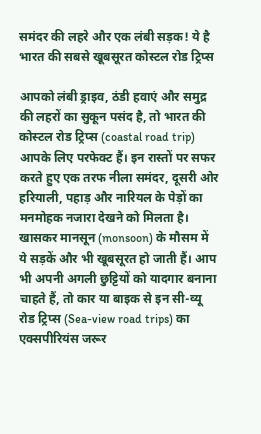समंदर की लहरे और एक लंबी सड़क! ये है भारत की सबसे खूबसूरत कोस्टल रोड ट्रिप्स

आपको लंबी ड्राइव, ठंडी हवाएं और समुद्र की लहरों का सुकून पसंद है, तो भारत की कोस्टल रोड ट्रिप्स (coastal road trip) आपके लिए परफेक्ट हैं। इन रास्तों पर सफर करते हुए एक तरफ नीला समंदर, दूसरी ओर हरियाली, पहाड़ और नारियल के पेड़ों का मनमोहक नजारा देखने को मिलता है। खासकर मानसून (monsoon) के मौसम में ये सड़कें और भी खूबसूरत हो जाती हैं। आप भी अपनी अगली छुट्टियों को यादगार बनाना चाहते हैं, तो कार या बाइक से इन सी-व्यू रोड ट्रिप्स (Sea-view road trips) का एक्सपीरियंस जरूर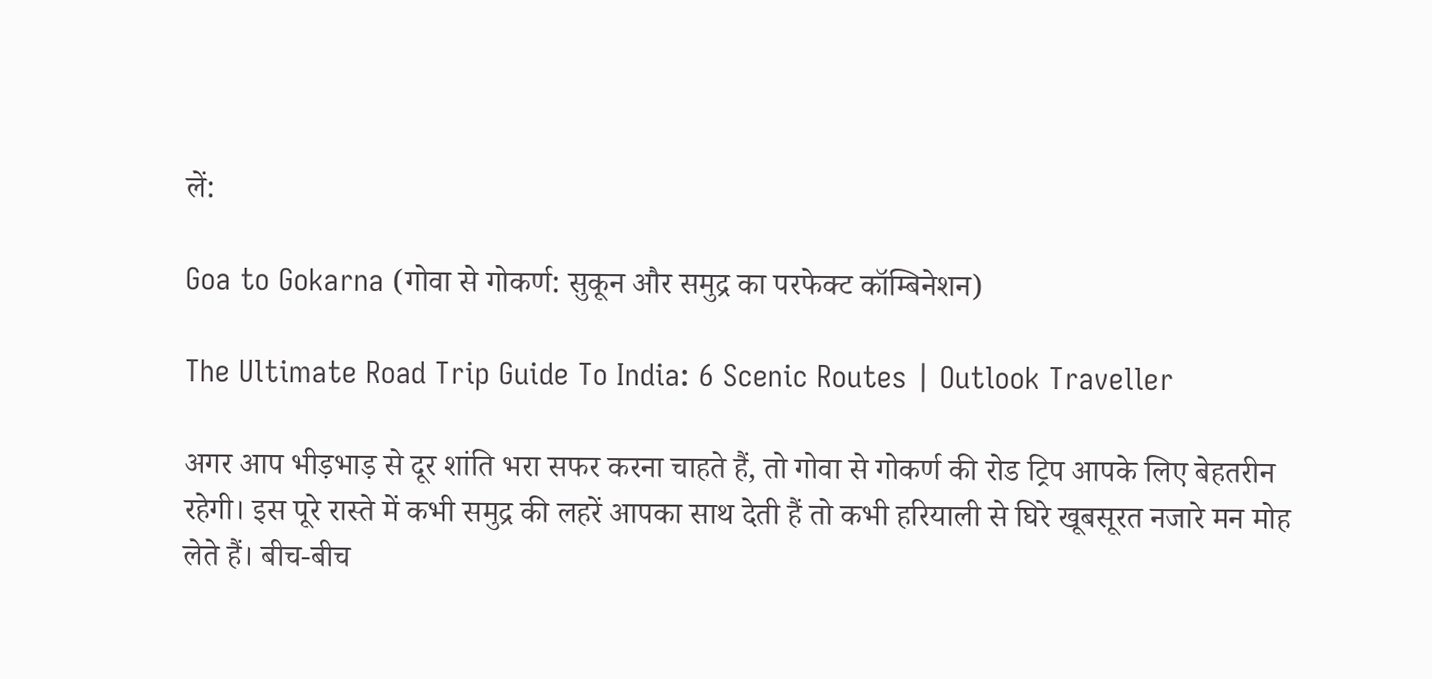लें:

Goa to Gokarna (गोवा से गोकर्ण: सुकून और समुद्र का परफेक्ट कॉम्बिनेशन)

The Ultimate Road Trip Guide To India: 6 Scenic Routes | Outlook Traveller

अगर आप भीड़भाड़ से दूर शांति भरा सफर करना चाहते हैं, तो गोवा से गोकर्ण की रोड ट्रिप आपके लिए बेहतरीन रहेगी। इस पूरे रास्ते में कभी समुद्र की लहरें आपका साथ देती हैं तो कभी हरियाली से घिरे खूबसूरत नजारे मन मोह लेते हैं। बीच-बीच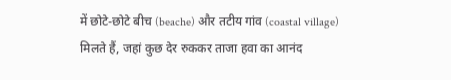में छोटे-छोटे बीच (beache) और तटीय गांव (coastal village) मिलते हैं, जहां कुछ देर रुककर ताजा हवा का आनंद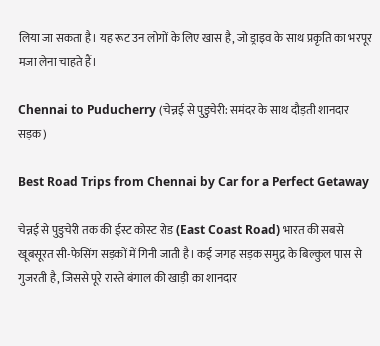लिया जा सकता है। यह रूट उन लोगों के लिए खास है, जो ड्राइव के साथ प्रकृति का भरपूर मजा लेना चाहते हैं।

Chennai to Puducherry (चेन्नई से पुडुचेरी: समंदर के साथ दौड़ती शानदार सड़क)

Best Road Trips from Chennai by Car for a Perfect Getaway

चेन्नई से पुडुचेरी तक की ईस्ट कोस्ट रोड (East Coast Road) भारत की सबसे खूबसूरत सी-फेसिंग सड़कों में गिनी जाती है। कई जगह सड़क समुद्र के बिल्कुल पास से गुजरती है, जिससे पूरे रास्ते बंगाल की खाड़ी का शानदार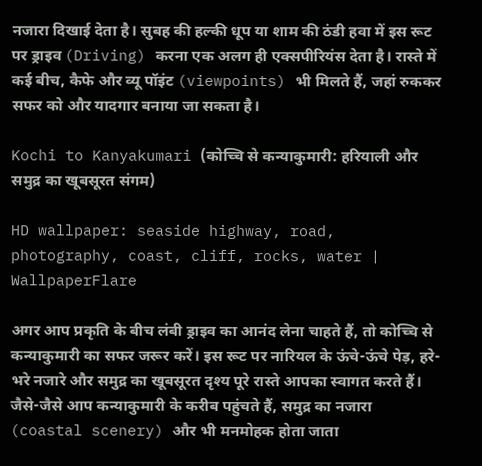नजारा दिखाई देता है। सुबह की हल्की धूप या शाम की ठंडी हवा में इस रूट पर ड्राइव (Driving) करना एक अलग ही एक्सपीरियंस देता है। रास्ते में कई बीच, कैफे और व्यू पॉइंट (viewpoints) भी मिलते हैं, जहां रुककर सफर को और यादगार बनाया जा सकता है।

Kochi to Kanyakumari (कोच्चि से कन्याकुमारी: हरियाली और समुद्र का खूबसूरत संगम)

HD wallpaper: seaside highway, road, photography, coast, cliff, rocks, water | WallpaperFlare

अगर आप प्रकृति के बीच लंबी ड्राइव का आनंद लेना चाहते हैं, तो कोच्चि से कन्याकुमारी का सफर जरूर करें। इस रूट पर नारियल के ऊंचे-ऊंचे पेड़, हरे-भरे नजारे और समुद्र का खूबसूरत दृश्य पूरे रास्ते आपका स्वागत करते हैं। जैसे-जैसे आप कन्याकुमारी के करीब पहुंचते हैं, समुद्र का नजारा (coastal scenery) और भी मनमोहक होता जाता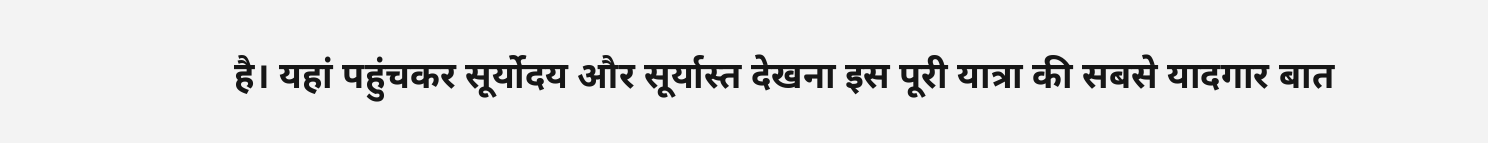है। यहां पहुंचकर सूर्योदय और सूर्यास्त देखना इस पूरी यात्रा की सबसे यादगार बात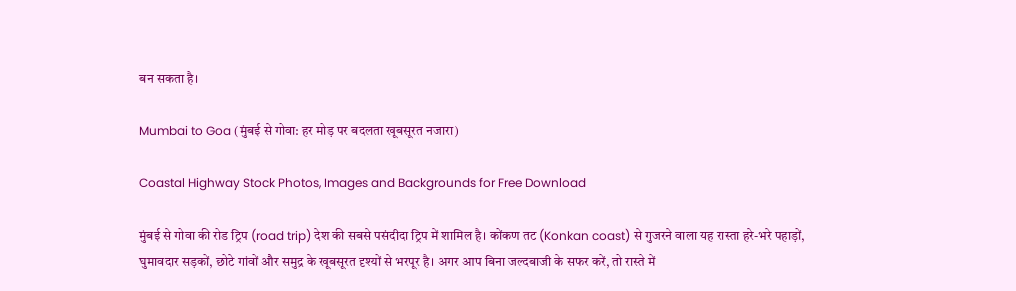बन सकता है।

Mumbai to Goa (मुंबई से गोवा: हर मोड़ पर बदलता खूबसूरत नजारा)

Coastal Highway Stock Photos, Images and Backgrounds for Free Download

मुंबई से गोवा की रोड ट्रिप (road trip) देश की सबसे पसंदीदा ट्रिप में शामिल है। कोंकण तट (Konkan coast) से गुजरने वाला यह रास्ता हरे-भरे पहाड़ों, घुमावदार सड़कों, छोटे गांवों और समुद्र के खूबसूरत दृश्यों से भरपूर है। अगर आप बिना जल्दबाजी के सफर करें, तो रास्ते में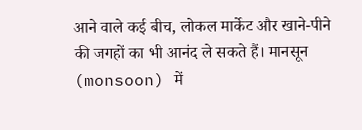आने वाले कई बीच, लोकल मार्केट और खाने-पीने की जगहों का भी आनंद ले सकते हैं। मानसून (monsoon) में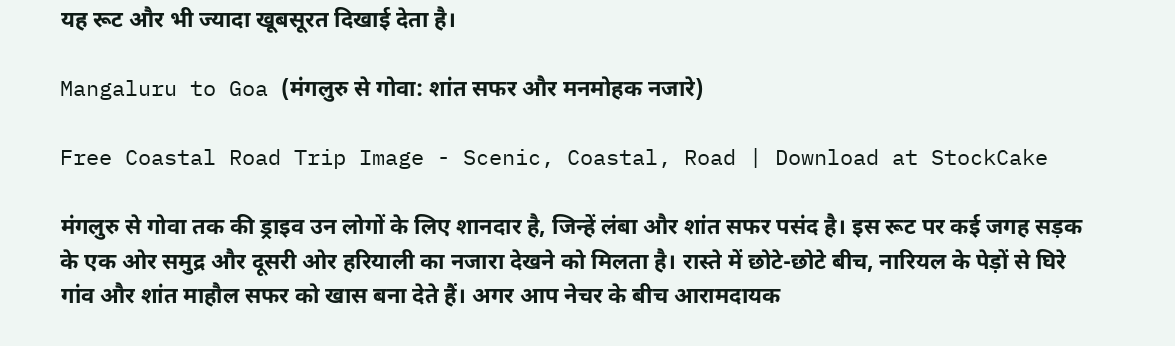यह रूट और भी ज्यादा खूबसूरत दिखाई देता है।

Mangaluru to Goa (मंगलुरु से गोवा: शांत सफर और मनमोहक नजारे)

Free Coastal Road Trip Image - Scenic, Coastal, Road | Download at StockCake

मंगलुरु से गोवा तक की ड्राइव उन लोगों के लिए शानदार है, जिन्हें लंबा और शांत सफर पसंद है। इस रूट पर कई जगह सड़क के एक ओर समुद्र और दूसरी ओर हरियाली का नजारा देखने को मिलता है। रास्ते में छोटे-छोटे बीच, नारियल के पेड़ों से घिरे गांव और शांत माहौल सफर को खास बना देते हैं। अगर आप नेचर के बीच आरामदायक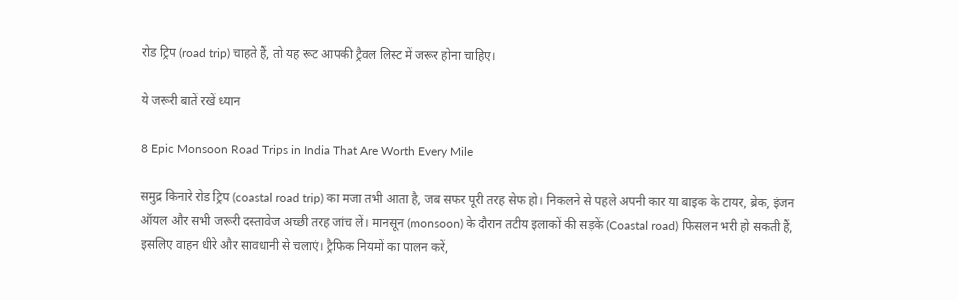रोड ट्रिप (road trip) चाहते हैं, तो यह रूट आपकी ट्रैवल लिस्ट में जरूर होना चाहिए।

ये जरूरी बातें रखें ध्यान

8 Epic Monsoon Road Trips in India That Are Worth Every Mile

समुद्र किनारे रोड ट्रिप (coastal road trip) का मजा तभी आता है, जब सफर पूरी तरह सेफ हो। निकलने से पहले अपनी कार या बाइक के टायर, ब्रेक, इंजन ऑयल और सभी जरूरी दस्तावेज अच्छी तरह जांच लें। मानसून (monsoon) के दौरान तटीय इलाकों की सड़कें (Coastal road) फिसलन भरी हो सकती हैं, इसलिए वाहन धीरे और सावधानी से चलाएं। ट्रैफिक नियमों का पालन करें,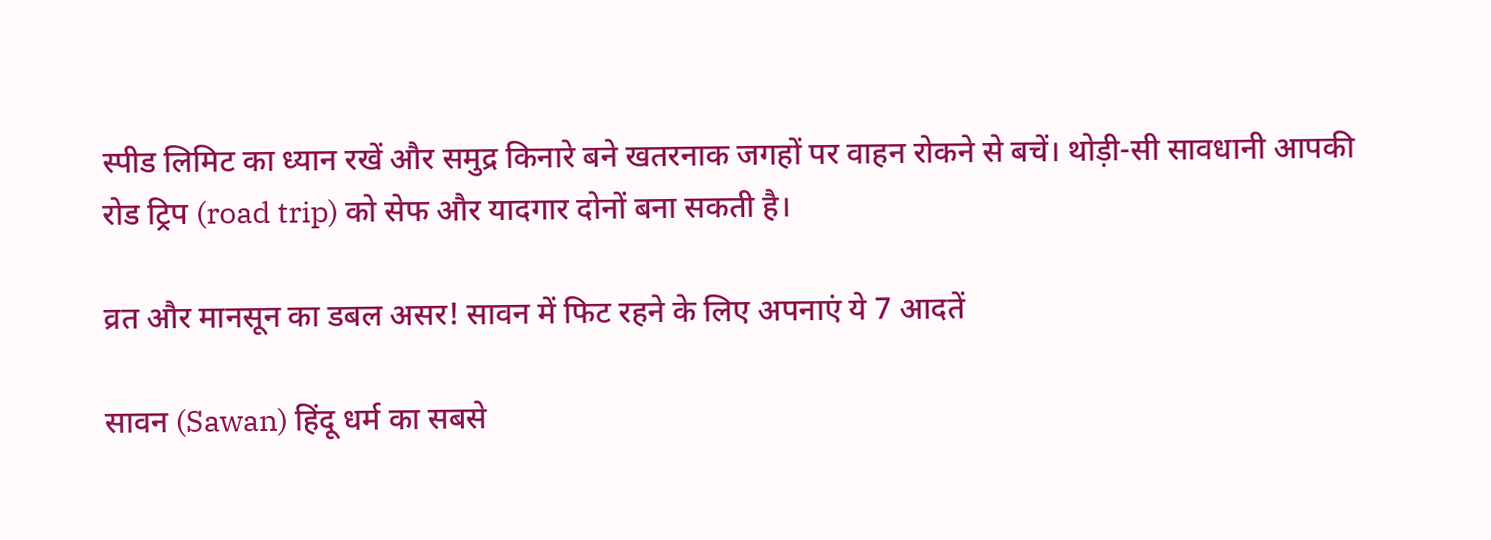स्पीड लिमिट का ध्यान रखें और समुद्र किनारे बने खतरनाक जगहों पर वाहन रोकने से बचें। थोड़ी-सी सावधानी आपकी रोड ट्रिप (road trip) को सेफ और यादगार दोनों बना सकती है।

व्रत और मानसून का डबल असर! सावन में फिट रहने के लिए अपनाएं ये 7 आदतें

सावन (Sawan) हिंदू धर्म का सबसे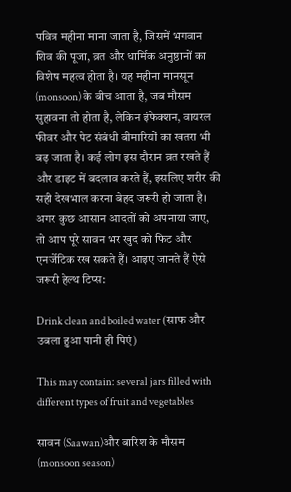पवित्र महीना माना जाता है, जिसमें भगवान शिव की पूजा, व्रत और धार्मिक अनुष्ठानों का विशेष महत्व होता है। यह महीना मानसून (monsoon) के बीच आता है, जब मौसम सुहावना तो होता है, लेकिन इंफेक्शन, वायरल फीवर और पेट संबंधी बीमारियों का खतरा भी बढ़ जाता है। कई लोग इस दौरान व्रत रखते हैं और डाइट में बदलाव करते हैं, इसलिए शरीर की सही देखभाल करना बेहद जरूरी हो जाता है। अगर कुछ आसान आदतों को अपनाया जाए, तो आप पूरे सावन भर खुद को फिट और एनर्जेटिक रख सकते हैं। आइए जानते हैं ऐसे जरूरी हेल्थ टिप्स:

Drink clean and boiled water (साफ और उबला हुआ पानी ही पिएं)

This may contain: several jars filled with different types of fruit and vegetables

सावन (Saawan)और बारिश के मौसम (monsoon season)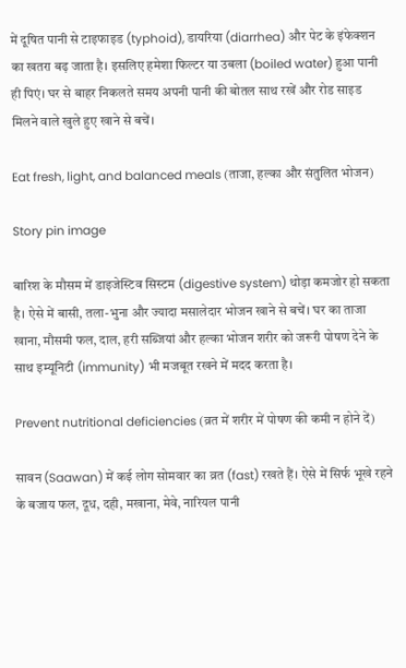में दूषित पानी से टाइफाइड (typhoid), डायरिया (diarrhea) और पेट के इंफेक्शन का खतरा बढ़ जाता है। इसलिए हमेशा फिल्टर या उबला (boiled water) हुआ पानी ही पिएं। घर से बाहर निकलते समय अपनी पानी की बोतल साथ रखें और रोड साइड मिलने वाले खुले हुए खाने से बचें।

Eat fresh, light, and balanced meals (ताजा, हल्का और संतुलित भोजन)

Story pin image

बारिश के मौसम में डाइजेस्टिव सिस्टम (digestive system) थोड़ा कमजोर हो सकता है। ऐसे में बासी, तला-भुना और ज्यादा मसालेदार भोजन खाने से बचें। घर का ताजा खाना, मौसमी फल, दाल, हरी सब्जियां और हल्का भोजन शरीर को जरूरी पोषण देने के साथ इम्यूनिटी (immunity) भी मजबूत रखने में मदद करता है।

Prevent nutritional deficiencies (व्रत में शरीर में पोषण की कमी न होने दें)

सावन (Saawan) में कई लोग सोमवार का व्रत (fast) रखते हैं। ऐसे में सिर्फ भूखे रहने के बजाय फल, दूध, दही, मखाना, मेवे, नारियल पानी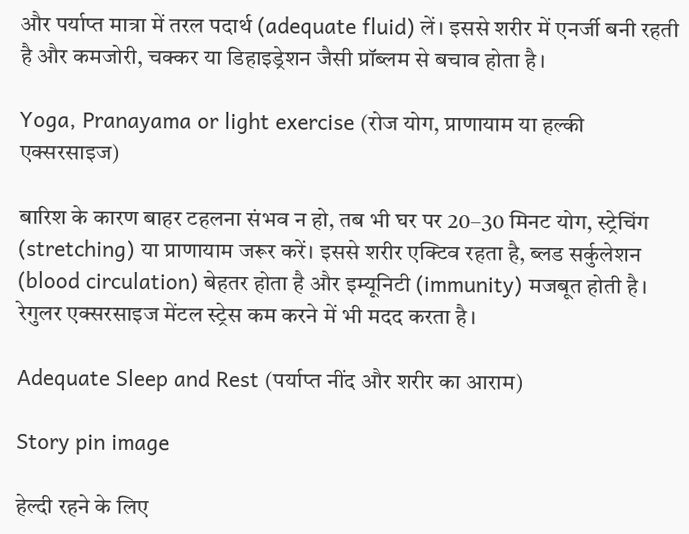और पर्याप्त मात्रा में तरल पदार्थ (adequate fluid) लें। इससे शरीर में एनर्जी बनी रहती है और कमजोरी, चक्कर या डिहाइड्रेशन जैसी प्रॉब्लम से बचाव होता है।

Yoga, Pranayama or light exercise (रोज योग, प्राणायाम या हल्की एक्सरसाइज)

बारिश के कारण बाहर टहलना संभव न हो, तब भी घर पर 20–30 मिनट योग, स्ट्रेचिंग (stretching) या प्राणायाम जरूर करें। इससे शरीर एक्टिव रहता है, ब्लड सर्कुलेशन (blood circulation) बेहतर होता है और इम्यूनिटी (immunity) मजबूत होती है। रेगुलर एक्सरसाइज मेंटल स्ट्रेस कम करने में भी मदद करता है।

Adequate Sleep and Rest (पर्याप्त नींद और शरीर का आराम)

Story pin image

हेल्दी रहने के लिए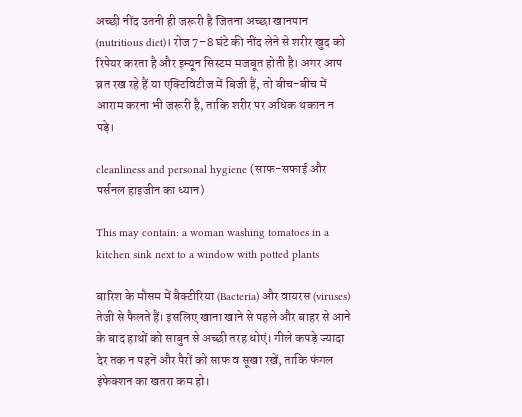अच्छी नींद उतनी ही जरूरी है जितना अच्छा खानपान (nutritious diet)। रोज 7–8 घंटे की नींद लेने से शरीर खुद को रिपेयर करता है और इम्यून सिस्टम मजबूत होती है। अगर आप व्रत रख रहे हैं या एक्टिविटीज में बिजी हैं, तो बीच-बीच में आराम करना भी जरूरी है, ताकि शरीर पर अधिक थकान न पड़े।

cleanliness and personal hygiene (साफ-सफाई और पर्सनल हाइजीन का ध्यान)

This may contain: a woman washing tomatoes in a kitchen sink next to a window with potted plants

बारिश के मौसम में बैक्टीरिया (Bacteria) और वायरस (viruses) तेजी से फैलते हैं। इसलिए खाना खाने से पहले और बाहर से आने के बाद हाथों को साबुन से अच्छी तरह धोएं। गीले कपड़े ज्यादा देर तक न पहनें और पैरों को साफ व सूखा रखें, ताकि फंगल इंफेक्शन का खतरा कम हो।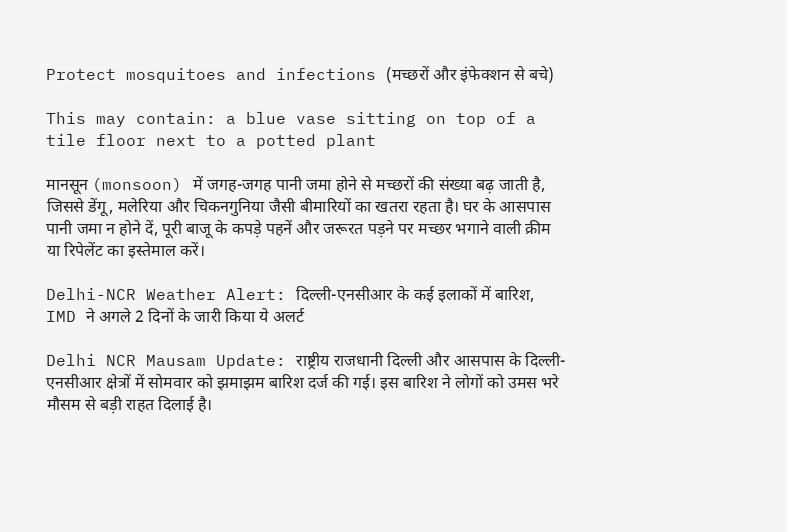Protect mosquitoes and infections (मच्छरों और इंफेक्शन से बचे)

This may contain: a blue vase sitting on top of a tile floor next to a potted plant

मानसून (monsoon) में जगह-जगह पानी जमा होने से मच्छरों की संख्या बढ़ जाती है, जिससे डेंगू, मलेरिया और चिकनगुनिया जैसी बीमारियों का खतरा रहता है। घर के आसपास पानी जमा न होने दें, पूरी बाजू के कपड़े पहनें और जरूरत पड़ने पर मच्छर भगाने वाली क्रीम या रिपेलेंट का इस्तेमाल करें।

Delhi-NCR Weather Alert: दिल्ली-एनसीआर के कई इलाकों में बारिश, IMD ने अगले 2 दिनों के जारी किया ये अलर्ट

Delhi NCR Mausam Update: राष्ट्रीय राजधानी दिल्ली और आसपास के दिल्ली-एनसीआर क्षेत्रों में सोमवार को झमाझम बारिश दर्ज की गई। इस बारिश ने लोगों को उमस भरे मौसम से बड़ी राहत दिलाई है।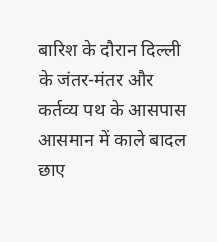बारिश के दौरान दिल्ली के जंतर-मंतर और कर्तव्य पथ के आसपास आसमान में काले बादल छाए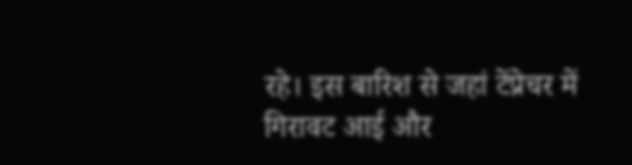रहे। इस बारिश से जहां टेंप्रेचर में गिरावट आई और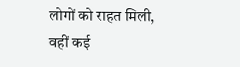लोगों को राहत मिली, वहीं कई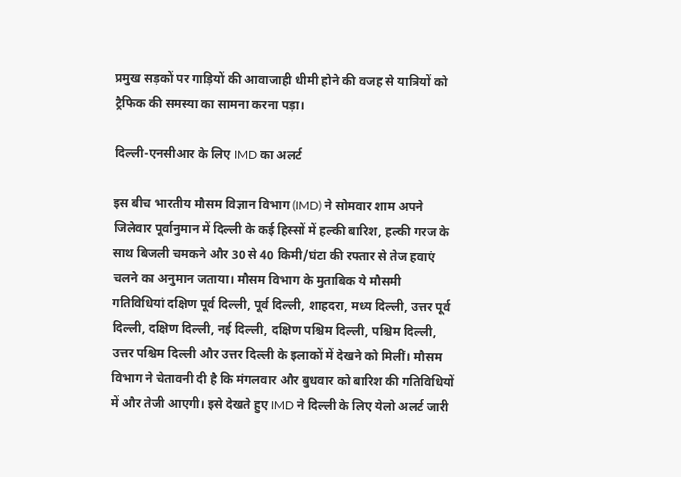प्रमुख सड़कों पर गाड़ियों की आवाजाही धीमी होने की वजह से यात्रियों को ट्रैफिक की समस्या का सामना करना पड़ा।

दिल्ली-एनसीआर के लिए IMD का अलर्ट

इस बीच भारतीय मौसम विज्ञान विभाग (IMD) ने सोमवार शाम अपने जिलेवार पूर्वानुमान में दिल्ली के कई हिस्सों में हल्की बारिश, हल्की गरज के साथ बिजली चमकने और 30 से 40 किमी/घंटा की रफ्तार से तेज हवाएं चलने का अनुमान जताया। मौसम विभाग के मुताबिक ये मौसमी गतिविधियां दक्षिण पूर्व दिल्ली, पूर्व दिल्ली, शाहदरा, मध्य दिल्ली, उत्तर पूर्व दिल्ली, दक्षिण दिल्ली, नई दिल्ली, दक्षिण पश्चिम दिल्ली, पश्चिम दिल्ली, उत्तर पश्चिम दिल्ली और उत्तर दिल्ली के इलाकों में देखने को मिलीं। मौसम विभाग ने चेतावनी दी है कि मंगलवार और बुधवार को बारिश की गतिविधियों में और तेजी आएगी। इसे देखते हुए IMD ने दिल्ली के लिए येलो अलर्ट जारी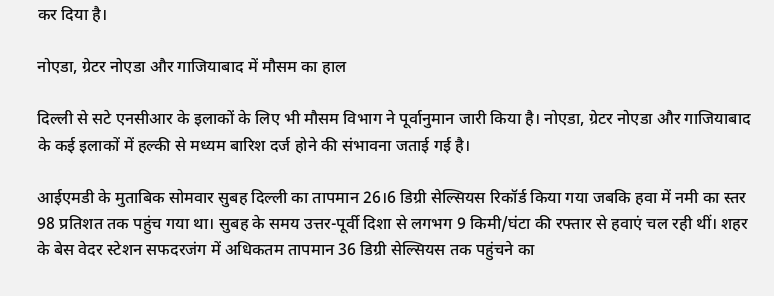कर दिया है।

नोएडा, ग्रेटर नोएडा और गाजियाबाद में मौसम का हाल

दिल्ली से सटे एनसीआर के इलाकों के लिए भी मौसम विभाग ने पूर्वानुमान जारी किया है। नोएडा, ग्रेटर नोएडा और गाजियाबाद के कई इलाकों में हल्की से मध्यम बारिश दर्ज होने की संभावना जताई गई है।

आईएमडी के मुताबिक सोमवार सुबह दिल्ली का तापमान 26।6 डिग्री सेल्सियस रिकॉर्ड किया गया जबकि हवा में नमी का स्तर 98 प्रतिशत तक पहुंच गया था। सुबह के समय उत्तर-पूर्वी दिशा से लगभग 9 किमी/घंटा की रफ्तार से हवाएं चल रही थीं। शहर के बेस वेदर स्टेशन सफदरजंग में अधिकतम तापमान 36 डिग्री सेल्सियस तक पहुंचने का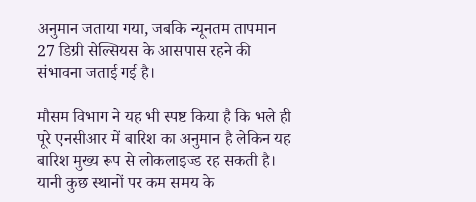अनुमान जताया गया, जबकि न्यूनतम तापमान 27 डिग्री सेल्सियस के आसपास रहने की संभावना जताई गई है।

मौसम विभाग ने यह भी स्पष्ट किया है कि भले ही पूरे एनसीआर में बारिश का अनुमान है लेकिन यह बारिश मुख्य रूप से लोकलाइज्ड रह सकती है। यानी कुछ स्थानों पर कम समय के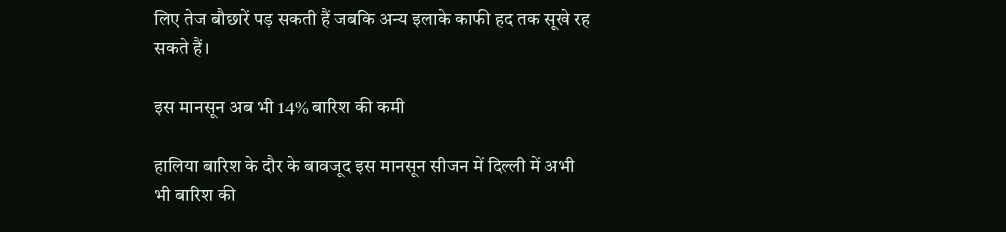लिए तेज बौछारें पड़ सकती हैं जबकि अन्य इलाके काफी हद तक सूखे रह सकते हैं।

इस मानसून अब भी 14% बारिश की कमी

हालिया बारिश के दौर के बावजूद इस मानसून सीजन में दिल्ली में अभी भी बारिश की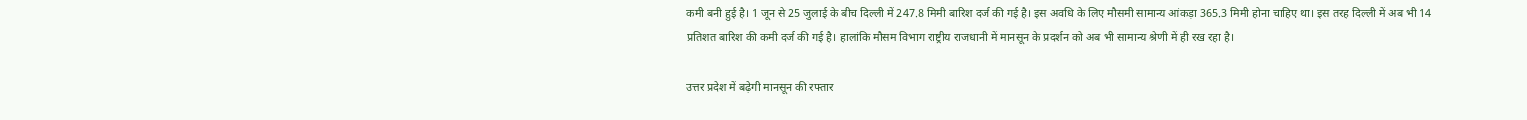कमी बनी हुई है। 1 जून से 25 जुलाई के बीच दिल्ली में 247.8 मिमी बारिश दर्ज की गई है। इस अवधि के लिए मौसमी सामान्य आंकड़ा 365.3 मिमी होना चाहिए था। इस तरह दिल्ली में अब भी 14 प्रतिशत बारिश की कमी दर्ज की गई है। हालांकि मौसम विभाग राष्ट्रीय राजधानी में मानसून के प्रदर्शन को अब भी सामान्य श्रेणी में ही रख रहा है।

उत्तर प्रदेश में बढ़ेगी मानसून की रफ्तार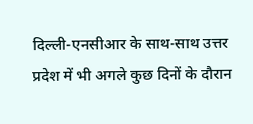दिल्ली-एनसीआर के साथ-साथ उत्तर प्रदेश में भी अगले कुछ दिनों के दौरान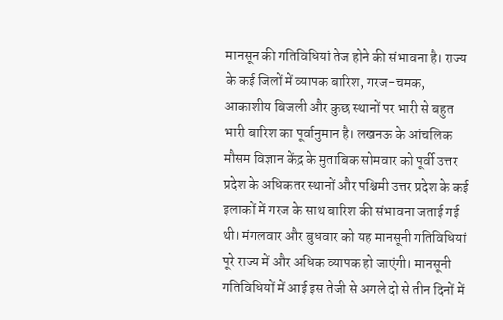मानसून की गतिविधियां तेज होने की संभावना है। राज्य के कई जिलों में व्यापक बारिश, गरज-चमक, आकाशीय बिजली और कुछ स्थानों पर भारी से बहुत भारी बारिश का पूर्वानुमान है। लखनऊ के आंचलिक मौसम विज्ञान केंद्र के मुताबिक सोमवार को पूर्वी उत्तर प्रदेश के अधिकतर स्थानों और पश्चिमी उत्तर प्रदेश के कई इलाकों में गरज के साथ बारिश की संभावना जताई गई थी। मंगलवार और बुधवार को यह मानसूनी गतिविधियां पूरे राज्य में और अधिक व्यापक हो जाएंगी। मानसूनी गतिविधियों में आई इस तेजी से अगले दो से तीन दिनों में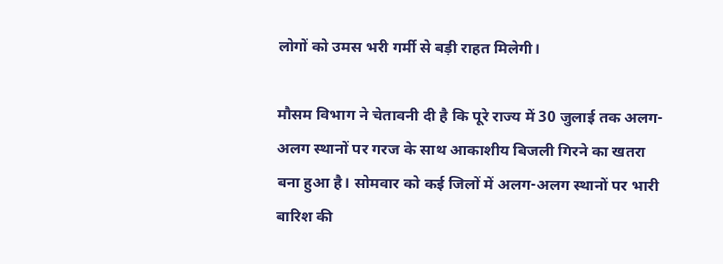लोगों को उमस भरी गर्मी से बड़ी राहत मिलेगी।

मौसम विभाग ने चेतावनी दी है कि पूरे राज्य में 30 जुलाई तक अलग-अलग स्थानों पर गरज के साथ आकाशीय बिजली गिरने का खतरा बना हुआ है। सोमवार को कई जिलों में अलग-अलग स्थानों पर भारी बारिश की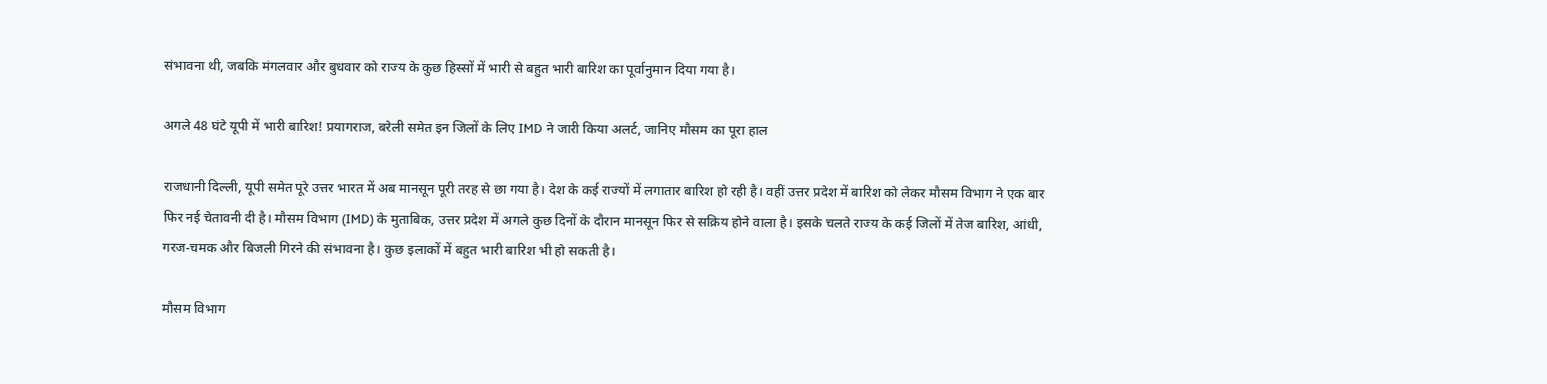संभावना थी, जबकि मंगलवार और बुधवार को राज्य के कुछ हिस्सों में भारी से बहुत भारी बारिश का पूर्वानुमान दिया गया है।

अगले 48 घंटे यूपी में भारी बारिश! प्रयागराज, बरेली समेत इन जिलों के लिए IMD ने जारी किया अलर्ट, जानिए मौसम का पूरा हाल

राजधानी दिल्ली, यूपी समेत पूरे उत्तर भारत में अब मानसून पूरी तरह से छा गया है। देश के कई राज्यों में लगातार बारिश हो रही है। वहीं उत्तर प्रदेश में बारिश को लेकर मौसम विभाग ने एक बार फिर नई चेतावनी दी है। मौसम विभाग (IMD) के मुताबिक, उत्तर प्रदेश में अगले कुछ दिनों के दौरान मानसून फिर से सक्रिय होने वाला है। इसके चलते राज्य के कई जिलों में तेज बारिश, आंधी, गरज-चमक और बिजली गिरने की संभावना है। कुछ इलाकों में बहुत भारी बारिश भी हो सकती है।

मौसम विभाग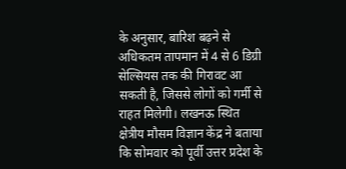के अनुसार, बारिश बढ़ने से अधिकतम तापमान में 4 से 6 डिग्री सेल्सियस तक की गिरावट आ सकती है, जिससे लोगों को गर्मी से राहत मिलेगी। लखनऊ स्थित क्षेत्रीय मौसम विज्ञान केंद्र ने बताया कि सोमवार को पूर्वी उत्तर प्रदेश के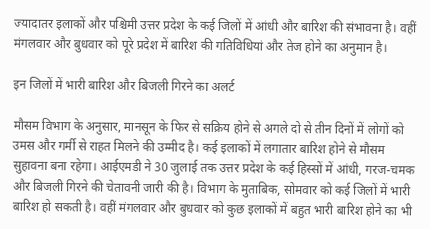ज्यादातर इलाकों और पश्चिमी उत्तर प्रदेश के कई जिलों में आंधी और बारिश की संभावना है। वहीं मंगलवार और बुधवार को पूरे प्रदेश में बारिश की गतिविधियां और तेज होने का अनुमान है।

इन जिलों में भारी बारिश और बिजली गिरने का अलर्ट

मौसम विभाग के अनुसार, मानसून के फिर से सक्रिय होने से अगले दो से तीन दिनों में लोगों को उमस और गर्मी से राहत मिलने की उम्मीद है। कई इलाकों में लगातार बारिश होने से मौसम सुहावना बना रहेगा। आईएमडी ने 30 जुलाई तक उत्तर प्रदेश के कई हिस्सों में आंधी, गरज-चमक और बिजली गिरने की चेतावनी जारी की है। विभाग के मुताबिक, सोमवार को कई जिलों में भारी बारिश हो सकती है। वहीं मंगलवार और बुधवार को कुछ इलाकों में बहुत भारी बारिश होने का भी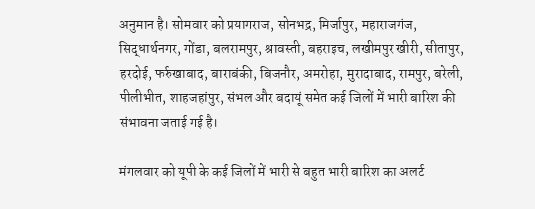अनुमान है। सोमवार को प्रयागराज, सोनभद्र, मिर्जापुर, महाराजगंज, सिद्धार्थनगर, गोंडा, बलरामपुर, श्रावस्ती, बहराइच, लखीमपुर खीरी, सीतापुर, हरदोई, फर्रुखाबाद, बाराबंकी, बिजनौर, अमरोहा, मुरादाबाद, रामपुर, बरेली, पीलीभीत, शाहजहांपुर, संभल और बदायूं समेत कई जिलों में भारी बारिश की संभावना जताई गई है।

मंगलवार को यूपी के कई जिलों में भारी से बहुत भारी बारिश का अलर्ट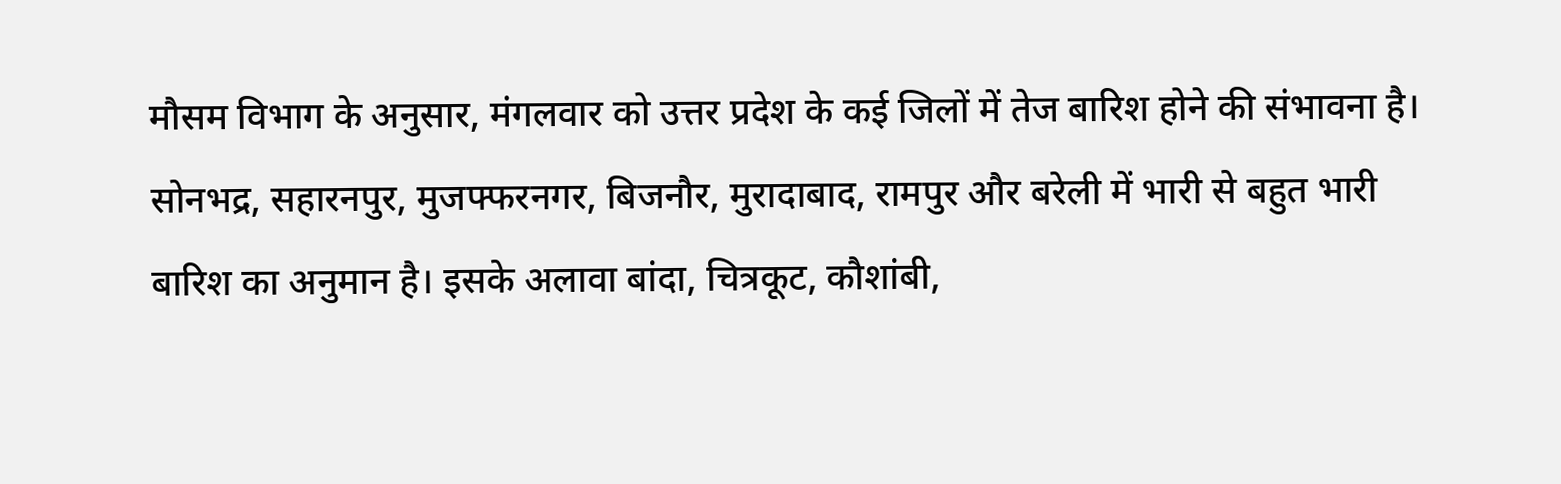मौसम विभाग के अनुसार, मंगलवार को उत्तर प्रदेश के कई जिलों में तेज बारिश होने की संभावना है। सोनभद्र, सहारनपुर, मुजफ्फरनगर, बिजनौर, मुरादाबाद, रामपुर और बरेली में भारी से बहुत भारी बारिश का अनुमान है। इसके अलावा बांदा, चित्रकूट, कौशांबी,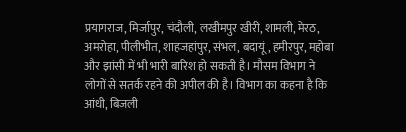प्रयागराज, मिर्जापुर, चंदौली, लखीमपुर खीरी, शामली, मेरठ, अमरोहा, पीलीभीत, शाहजहांपुर, संभल, बदायूं, हमीरपुर, महोबा और झांसी में भी भारी बारिश हो सकती है। मौसम विभाग ने लोगों से सतर्क रहने की अपील की है। विभाग का कहना है कि आंधी, बिजली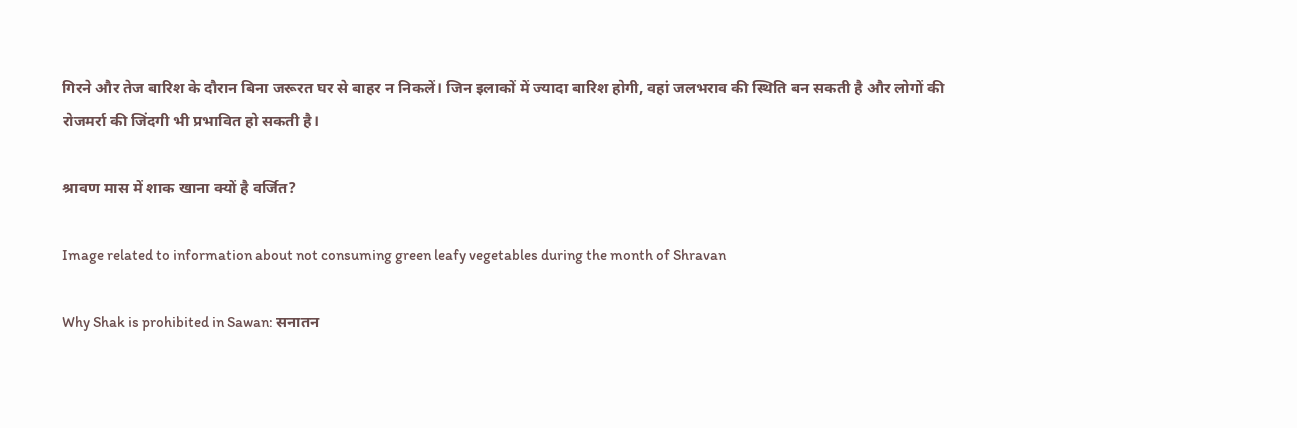गिरने और तेज बारिश के दौरान बिना जरूरत घर से बाहर न निकलें। जिन इलाकों में ज्यादा बारिश होगी, वहां जलभराव की स्थिति बन सकती है और लोगों की रोजमर्रा की जिंदगी भी प्रभावित हो सकती है।

श्रावण मास में शाक खाना क्यों है वर्जित?

Image related to information about not consuming green leafy vegetables during the month of Shravan

Why Shak is prohibited in Sawan: सनातन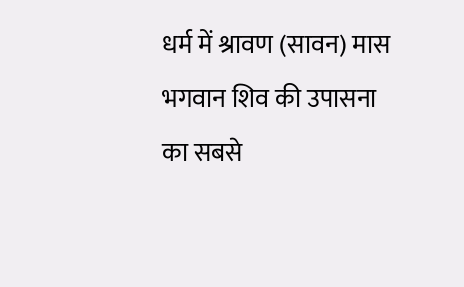धर्म में श्रावण (सावन) मास भगवान शिव की उपासना का सबसे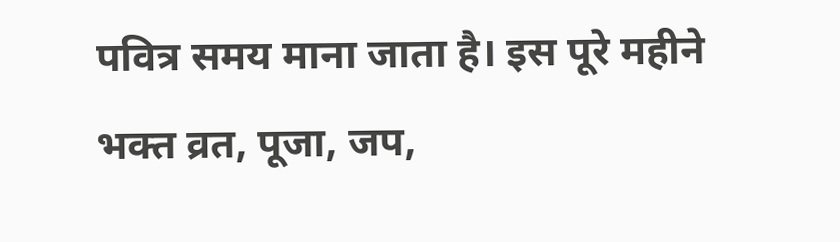पवित्र समय माना जाता है। इस पूरे महीने भक्त व्रत, पूजा, जप,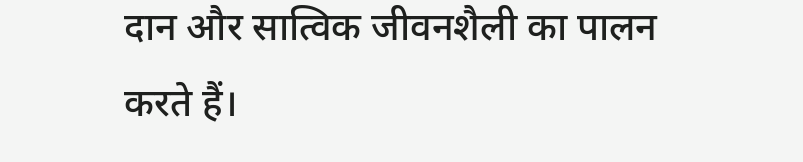दान और सात्विक जीवनशैली का पालन करते हैं।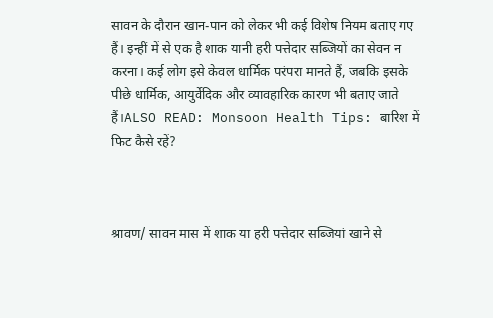सावन के दौरान खान-पान को लेकर भी कई विशेष नियम बताए गए हैं। इन्हीं में से एक है शाक यानी हरी पत्तेदार सब्जियों का सेवन न करना। कई लोग इसे केवल धार्मिक परंपरा मानते हैं, जबकि इसके पीछे धार्मिक, आयुर्वेदिक और व्यावहारिक कारण भी बताए जाते हैं।ALSO READ: Monsoon Health Tips: बारिश में फिट कैसे रहें?



श्रावण/ सावन मास में शाक या हरी पत्तेदार सब्जियां खाने से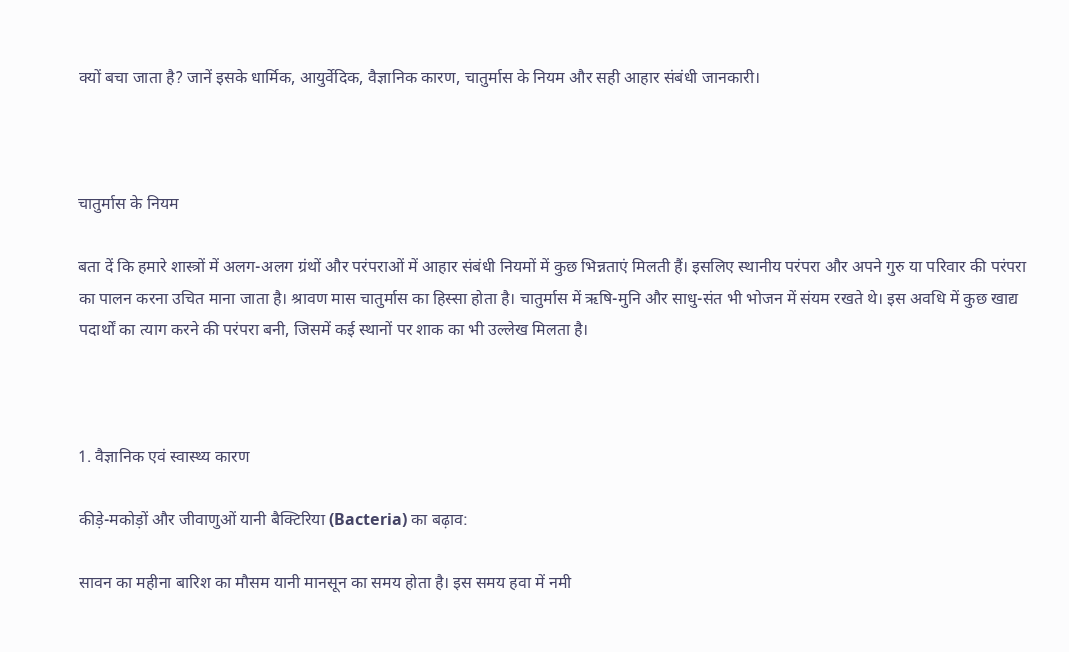क्यों बचा जाता है? जानें इसके धार्मिक, आयुर्वेदिक, वैज्ञानिक कारण, चातुर्मास के नियम और सही आहार संबंधी जानकारी।



चातुर्मास के नियम

बता दें कि हमारे शास्त्रों में अलग-अलग ग्रंथों और परंपराओं में आहार संबंधी नियमों में कुछ भिन्नताएं मिलती हैं। इसलिए स्थानीय परंपरा और अपने गुरु या परिवार की परंपरा का पालन करना उचित माना जाता है। श्रावण मास चातुर्मास का हिस्सा होता है। चातुर्मास में ऋषि-मुनि और साधु-संत भी भोजन में संयम रखते थे। इस अवधि में कुछ खाद्य पदार्थों का त्याग करने की परंपरा बनी, जिसमें कई स्थानों पर शाक का भी उल्लेख मिलता है।



1. वैज्ञानिक एवं स्वास्थ्य कारण

कीड़े-मकोड़ों और जीवाणुओं यानी बैक्टिरिया (Bacteria) का बढ़ाव:

सावन का महीना बारिश का मौसम यानी मानसून का समय होता है। इस समय हवा में नमी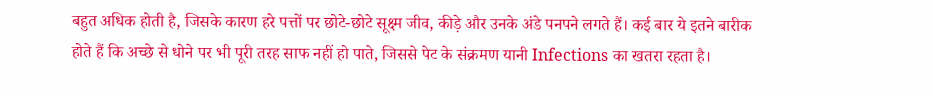बहुत अधिक होती है, जिसके कारण हरे पत्तों पर छोटे-छोटे सूक्ष्म जीव, कीड़े और उनके अंडे पनपने लगते हैं। कई बार ये इतने बारीक होते हैं कि अच्छे से धोने पर भी पूरी तरह साफ नहीं हो पाते, जिससे पेट के संक्रमण यानी Infections का खतरा रहता है।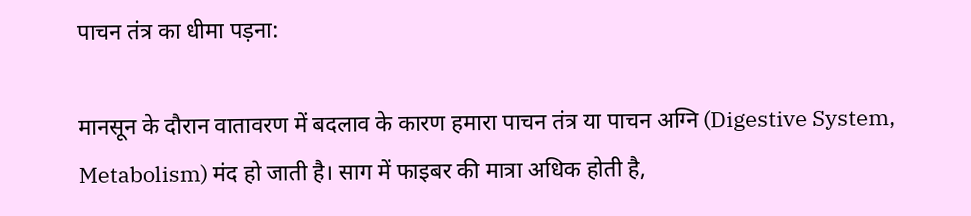पाचन तंत्र का धीमा पड़ना:

मानसून के दौरान वातावरण में बदलाव के कारण हमारा पाचन तंत्र या पाचन अग्नि (Digestive System, Metabolism) मंद हो जाती है। साग में फाइबर की मात्रा अधिक होती है,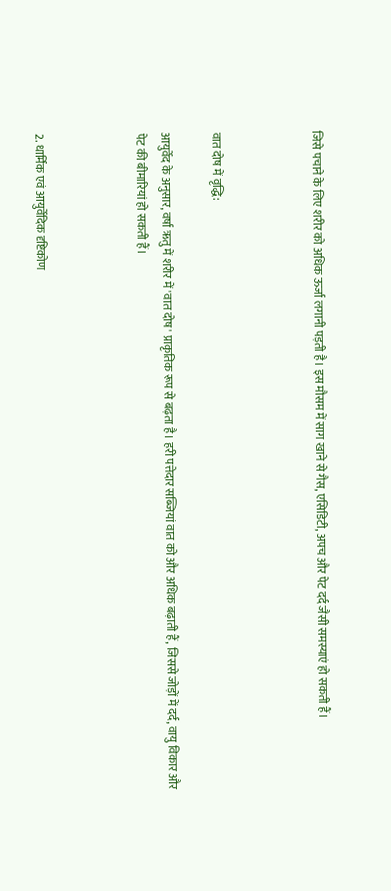जिसे पचाने के लिए शरीर को अधिक ऊर्जा लगानी पड़ती है। इस मौसम में साग खाने से गैस, एसिडिटी, अपच और पेट दर्द जैसी समस्याएं हो सकती हैं।



वात दोष में वृद्धि:

आयुर्वेद के अनुसार, वर्षा ऋतु में शरीर में 'वात दोष' प्राकृतिक रूप से बढ़ता है। हरी पत्तेदार सब्जियां वात को और अधिक बढ़ाती हैं, जिससे जोड़ों में दर्द, वायु विकार और पेट की बीमारियां हो सकती हैं।



2. धार्मिक एवं आयुर्वेदिक दृष्टिकोण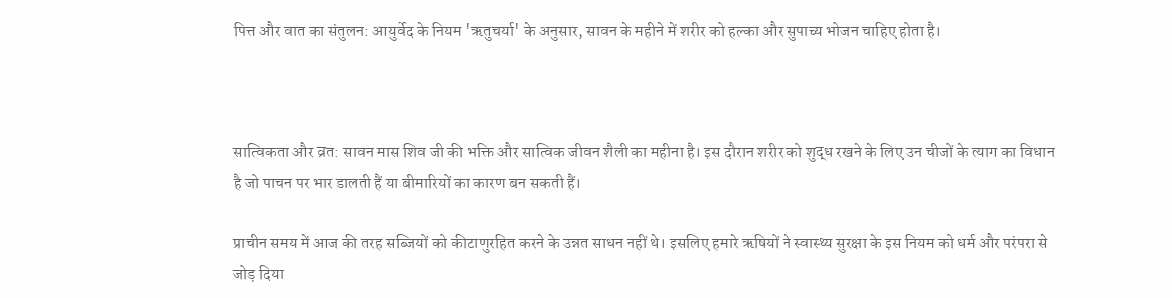पित्त और वात का संतुलन: आयुर्वेद के नियम 'ऋतुचर्या' के अनुसार, सावन के महीने में शरीर को हल्का और सुपाच्य भोजन चाहिए होता है।



सात्विकता और व्रत: सावन मास शिव जी की भक्ति और सात्विक जीवन शैली का महीना है। इस दौरान शरीर को शुद्ध रखने के लिए उन चीजों के त्याग का विधान है जो पाचन पर भार डालती हैं या बीमारियों का कारण बन सकती हैं।

प्राचीन समय में आज की तरह सब्जियों को कीटाणुरहित करने के उन्नत साधन नहीं थे। इसलिए हमारे ऋषियों ने स्वास्थ्य सुरक्षा के इस नियम को धर्म और परंपरा से जोड़ दिया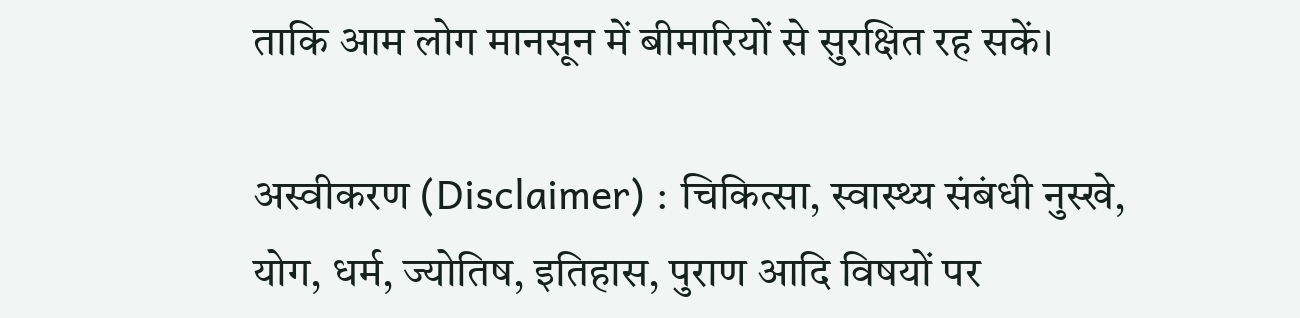ताकि आम लोग मानसून में बीमारियों से सुरक्षित रह सकें।

अस्वीकरण (Disclaimer) : चिकित्सा, स्वास्थ्य संबंधी नुस्खे, योग, धर्म, ज्योतिष, इतिहास, पुराण आदि विषयों पर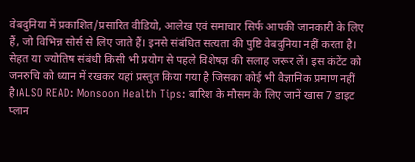वेबदुनिया में प्रकाशित/प्रसारित वीडियो, आलेख एवं समाचार सिर्फ आपकी जानकारी के लिए हैं, जो विभिन्न सोर्स से लिए जाते हैं। इनसे संबंधित सत्यता की पुष्टि वेबदुनिया नहीं करता है। सेहत या ज्योतिष संबंधी किसी भी प्रयोग से पहले विशेषज्ञ की सलाह जरूर लें। इस कंटेंट को जनरुचि को ध्यान में रखकर यहां प्रस्तुत किया गया है जिसका कोई भी वैज्ञानिक प्रमाण नहीं है।ALSO READ: Monsoon Health Tips: बारिश के मौसम के लिए जानें खास 7 डाइट प्लान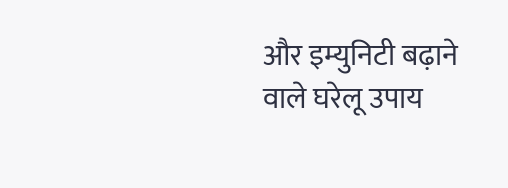और इम्युनिटी बढ़ाने वाले घरेलू उपाय